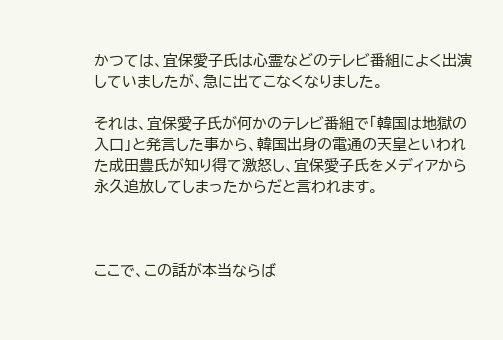かつては、宜保愛子氏は心霊などのテレビ番組によく出演していましたが、急に出てこなくなりました。

それは、宜保愛子氏が何かのテレビ番組で「韓国は地獄の入口」と発言した事から、韓国出身の電通の天皇といわれた成田豊氏が知り得て激怒し、宜保愛子氏をメディアから永久追放してしまったからだと言われます。



ここで、この話が本当ならば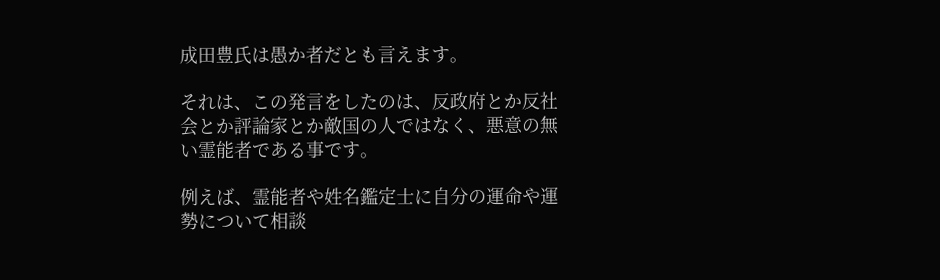成田豊氏は愚か者だとも言えます。

それは、この発言をしたのは、反政府とか反社会とか評論家とか敵国の人ではなく、悪意の無い霊能者である事です。

例えば、霊能者や姓名鑑定士に自分の運命や運勢について相談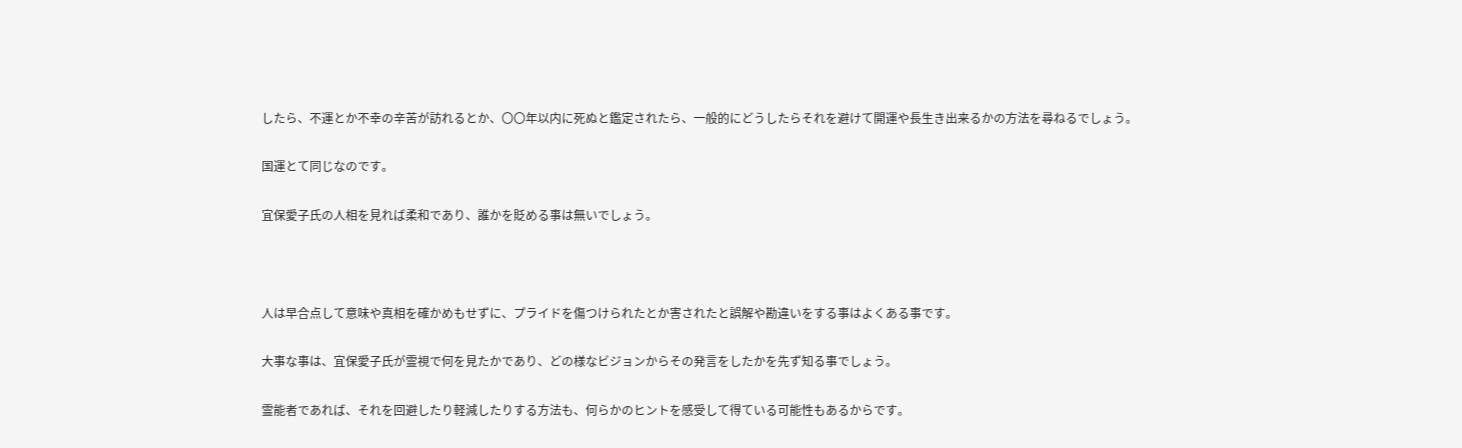したら、不運とか不幸の辛苦が訪れるとか、〇〇年以内に死ぬと鑑定されたら、一般的にどうしたらそれを避けて開運や長生き出来るかの方法を尋ねるでしょう。

国運とて同じなのです。

宜保愛子氏の人相を見れば柔和であり、誰かを貶める事は無いでしょう。



人は早合点して意味や真相を確かめもせずに、プライドを傷つけられたとか害されたと誤解や勘違いをする事はよくある事です。

大事な事は、宜保愛子氏が霊視で何を見たかであり、どの様なビジョンからその発言をしたかを先ず知る事でしょう。

霊能者であれば、それを回避したり軽減したりする方法も、何らかのヒントを感受して得ている可能性もあるからです。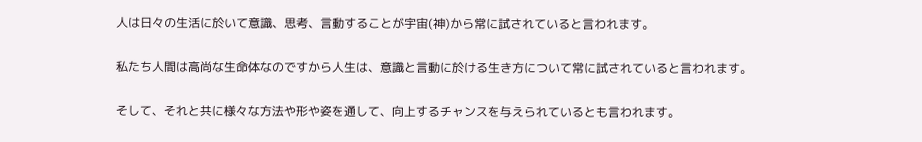人は日々の生活に於いて意識、思考、言動することが宇宙(神)から常に試されていると言われます。

私たち人間は高尚な生命体なのですから人生は、意識と言動に於ける生き方について常に試されていると言われます。

そして、それと共に様々な方法や形や姿を通して、向上するチャンスを与えられているとも言われます。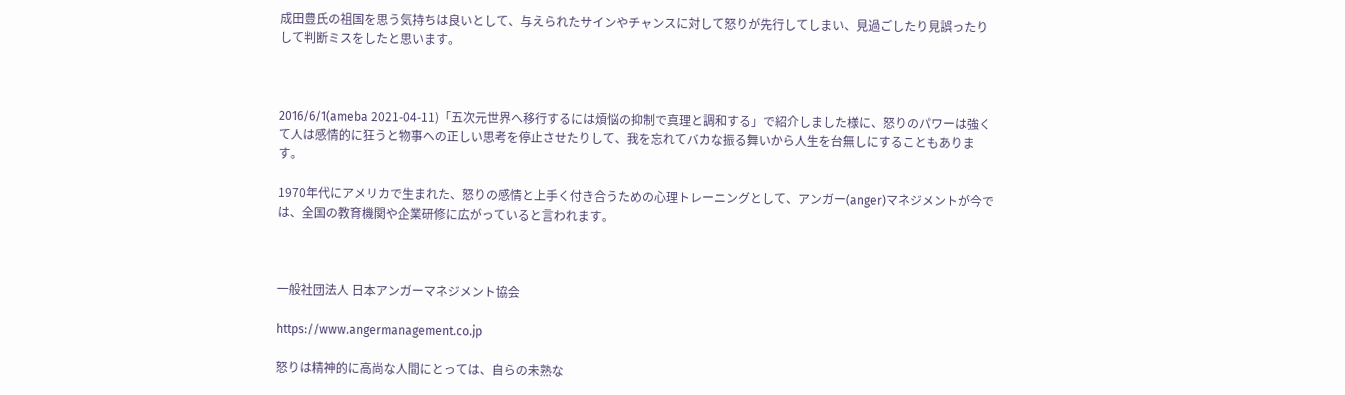成田豊氏の祖国を思う気持ちは良いとして、与えられたサインやチャンスに対して怒りが先行してしまい、見過ごしたり見誤ったりして判断ミスをしたと思います。



2016/6/1(ameba 2021-04-11)「五次元世界へ移行するには煩悩の抑制で真理と調和する」で紹介しました様に、怒りのパワーは強くて人は感情的に狂うと物事への正しい思考を停止させたりして、我を忘れてバカな振る舞いから人生を台無しにすることもあります。

1970年代にアメリカで生まれた、怒りの感情と上手く付き合うための心理トレーニングとして、アンガー(anger)マネジメントが今では、全国の教育機関や企業研修に広がっていると言われます。



一般社団法人 日本アンガーマネジメント協会

https://www.angermanagement.co.jp

怒りは精神的に高尚な人間にとっては、自らの未熟な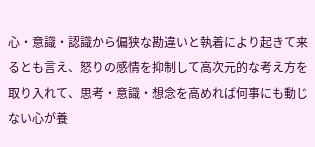心・意識・認識から偏狭な勘違いと執着により起きて来るとも言え、怒りの感情を抑制して高次元的な考え方を取り入れて、思考・意識・想念を高めれば何事にも動じない心が養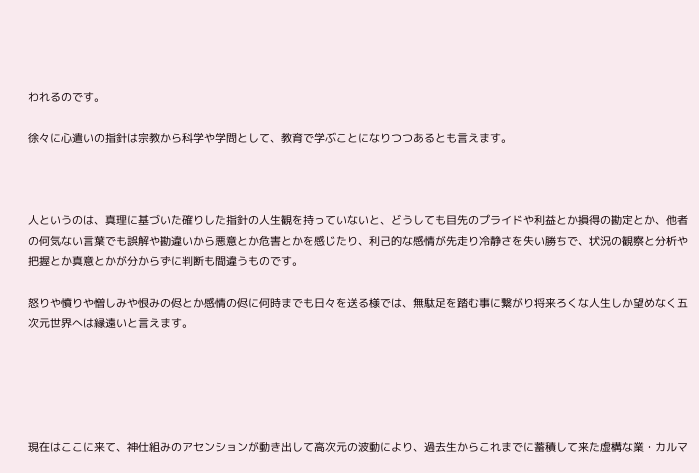われるのです。

徐々に心遣いの指針は宗教から科学や学問として、教育で学ぶことになりつつあるとも言えます。



人というのは、真理に基づいた確りした指針の人生観を持っていないと、どうしても目先のプライドや利益とか損得の勘定とか、他者の何気ない言葉でも誤解や勘違いから悪意とか危害とかを感じたり、利己的な感情が先走り冷静さを失い勝ちで、状況の観察と分析や把握とか真意とかが分からずに判断も間違うものです。

怒りや憤りや憎しみや恨みの侭とか感情の侭に何時までも日々を送る様では、無駄足を踏む事に繋がり将来ろくな人生しか望めなく五次元世界へは縁遠いと言えます。





現在はここに来て、神仕組みのアセンションが動き出して高次元の波動により、過去生からこれまでに蓄積して来た虚構な業・カルマ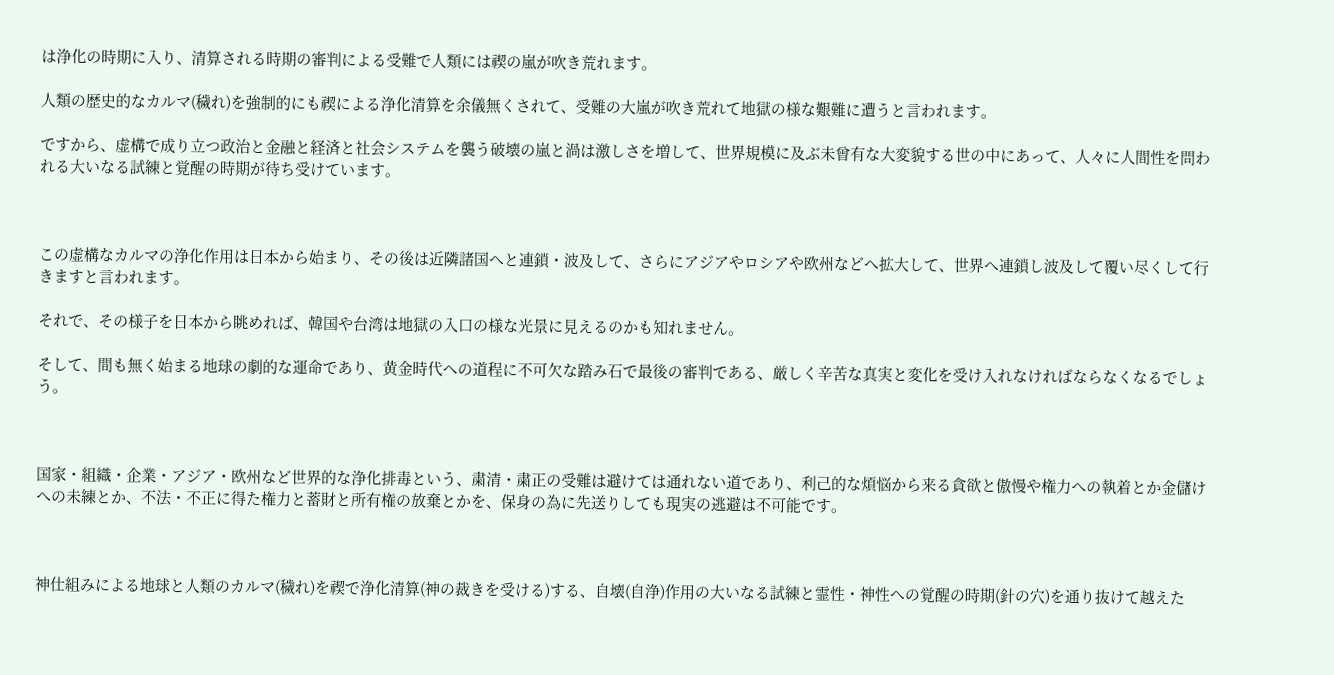は浄化の時期に入り、清算される時期の審判による受難で人類には禊の嵐が吹き荒れます。

人類の歴史的なカルマ(穢れ)を強制的にも禊による浄化清算を余儀無くされて、受難の大嵐が吹き荒れて地獄の様な艱難に遭うと言われます。

ですから、虚構で成り立つ政治と金融と経済と社会システムを襲う破壊の嵐と渦は激しさを増して、世界規模に及ぶ未曾有な大変貌する世の中にあって、人々に人間性を問われる大いなる試練と覚醒の時期が待ち受けています。



この虚構なカルマの浄化作用は日本から始まり、その後は近隣諸国へと連鎖・波及して、さらにアジアやロシアや欧州などへ拡大して、世界へ連鎖し波及して覆い尽くして行きますと言われます。

それで、その様子を日本から眺めれば、韓国や台湾は地獄の入口の様な光景に見えるのかも知れません。

そして、間も無く始まる地球の劇的な運命であり、黄金時代への道程に不可欠な踏み石で最後の審判である、厳しく辛苦な真実と変化を受け入れなければならなくなるでしょう。



国家・組織・企業・アジア・欧州など世界的な浄化排毒という、粛清・粛正の受難は避けては通れない道であり、利己的な煩悩から来る貪欲と傲慢や権力への執着とか金儲けへの未練とか、不法・不正に得た権力と蓄財と所有権の放棄とかを、保身の為に先送りしても現実の逃避は不可能です。



神仕組みによる地球と人類のカルマ(穢れ)を禊で浄化清算(神の裁きを受ける)する、自壊(自浄)作用の大いなる試練と霊性・神性への覚醒の時期(針の穴)を通り抜けて越えた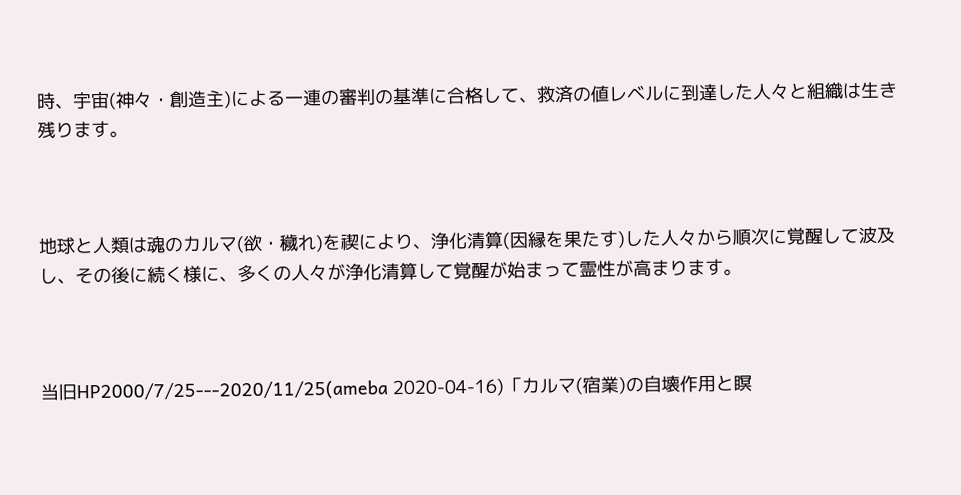時、宇宙(神々・創造主)による一連の審判の基準に合格して、救済の値レベルに到達した人々と組織は生き残ります。



地球と人類は魂のカルマ(欲・穢れ)を禊により、浄化清算(因縁を果たす)した人々から順次に覚醒して波及し、その後に続く様に、多くの人々が浄化清算して覚醒が始まって霊性が高まります。



当旧HP2000/7/25---2020/11/25(ameba 2020-04-16)「カルマ(宿業)の自壊作用と瞑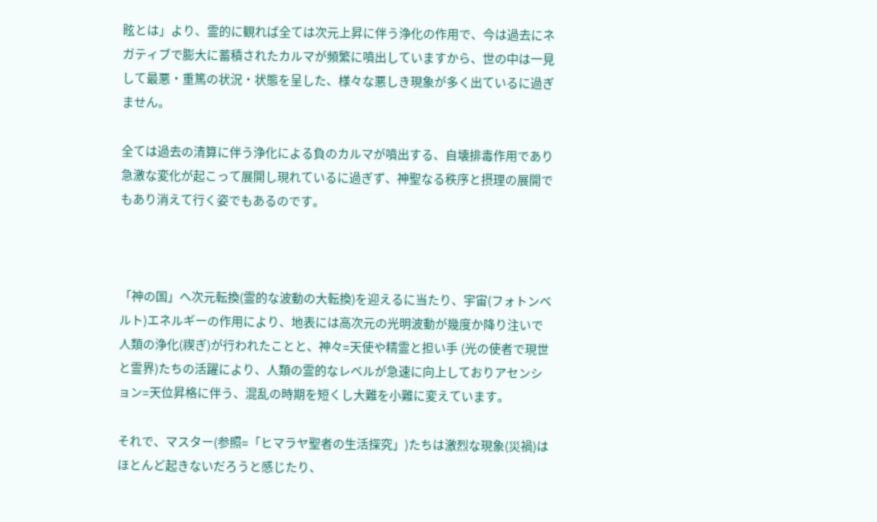眩とは」より、霊的に観れば全ては次元上昇に伴う浄化の作用で、今は過去にネガティブで膨大に蓄積されたカルマが頻繁に噴出していますから、世の中は一見して最悪・重篤の状況・状態を呈した、様々な悪しき現象が多く出ているに過ぎません。

全ては過去の清算に伴う浄化による負のカルマが噴出する、自壊排毒作用であり急激な変化が起こって展開し現れているに過ぎず、神聖なる秩序と摂理の展開でもあり消えて行く姿でもあるのです。



「神の国」へ次元転換(霊的な波動の大転換)を迎えるに当たり、宇宙(フォトンベルト)エネルギーの作用により、地表には高次元の光明波動が幾度か降り注いで人類の浄化(禊ぎ)が行われたことと、神々=天使や精霊と担い手 (光の使者で現世と霊界)たちの活躍により、人類の霊的なレベルが急速に向上しておりアセンション=天位昇格に伴う、混乱の時期を短くし大難を小難に変えています。

それで、マスター(参照=「ヒマラヤ聖者の生活探究」)たちは激烈な現象(災禍)はほとんど起きないだろうと感じたり、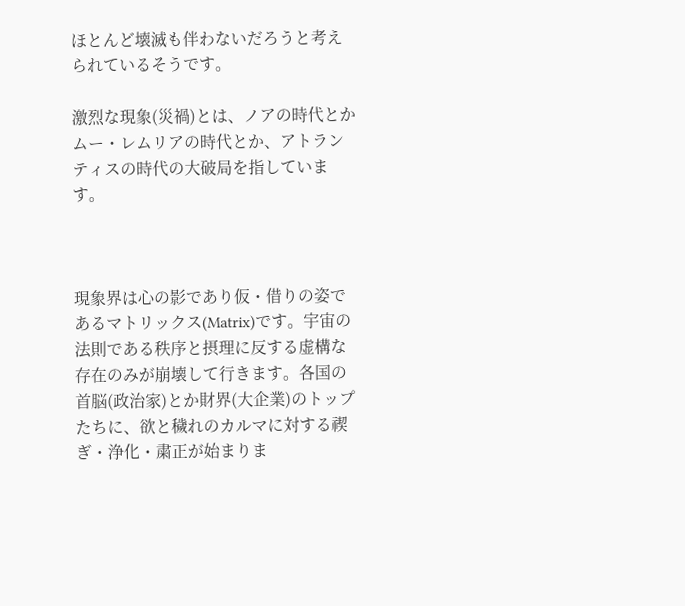ほとんど壊滅も伴わないだろうと考えられているそうです。

激烈な現象(災禍)とは、ノアの時代とかムー・レムリアの時代とか、アトランティスの時代の大破局を指しています。



現象界は心の影であり仮・借りの姿であるマトリックス(Matrix)です。宇宙の法則である秩序と摂理に反する虚構な存在のみが崩壊して行きます。各国の首脳(政治家)とか財界(大企業)のトップたちに、欲と穢れのカルマに対する禊ぎ・浄化・粛正が始まりま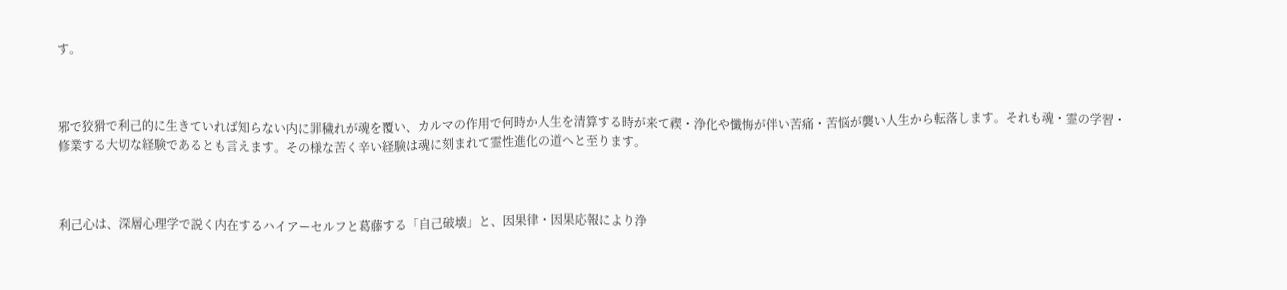す。



邪で狡猾で利己的に生きていれば知らない内に罪穢れが魂を覆い、カルマの作用で何時か人生を清算する時が来て禊・浄化や懺悔が伴い苦痛・苦悩が襲い人生から転落します。それも魂・霊の学習・修業する大切な経験であるとも言えます。その様な苦く辛い経験は魂に刻まれて霊性進化の道へと至ります。



利己心は、深層心理学で説く内在するハイアーセルフと葛藤する「自己破壊」と、因果律・因果応報により浄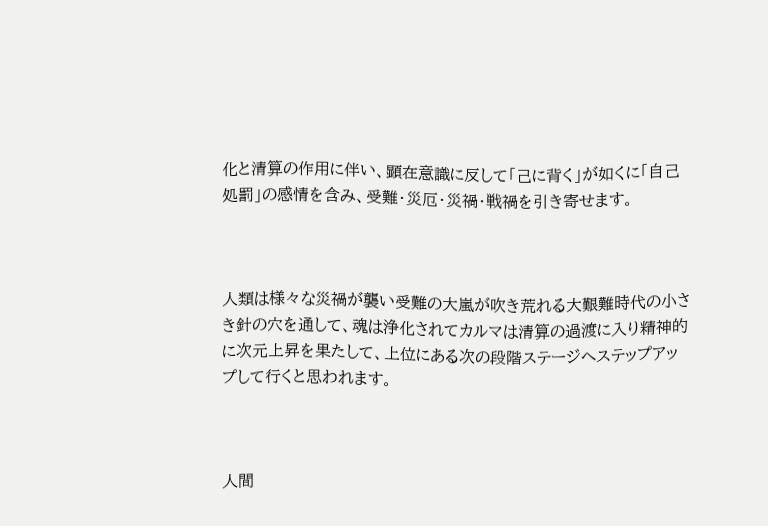化と清算の作用に伴い、顕在意識に反して「己に背く」が如くに「自己処罰」の感情を含み、受難・災厄・災禍・戦禍を引き寄せます。



人類は様々な災禍が襲い受難の大嵐が吹き荒れる大艱難時代の小さき針の穴を通して、魂は浄化されてカルマは清算の過渡に入り精神的に次元上昇を果たして、上位にある次の段階ステージへステップアップして行くと思われます。



人間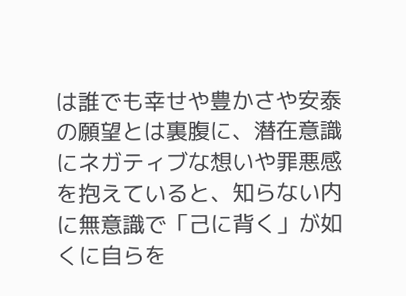は誰でも幸せや豊かさや安泰の願望とは裏腹に、潜在意識にネガティブな想いや罪悪感を抱えていると、知らない内に無意識で「己に背く」が如くに自らを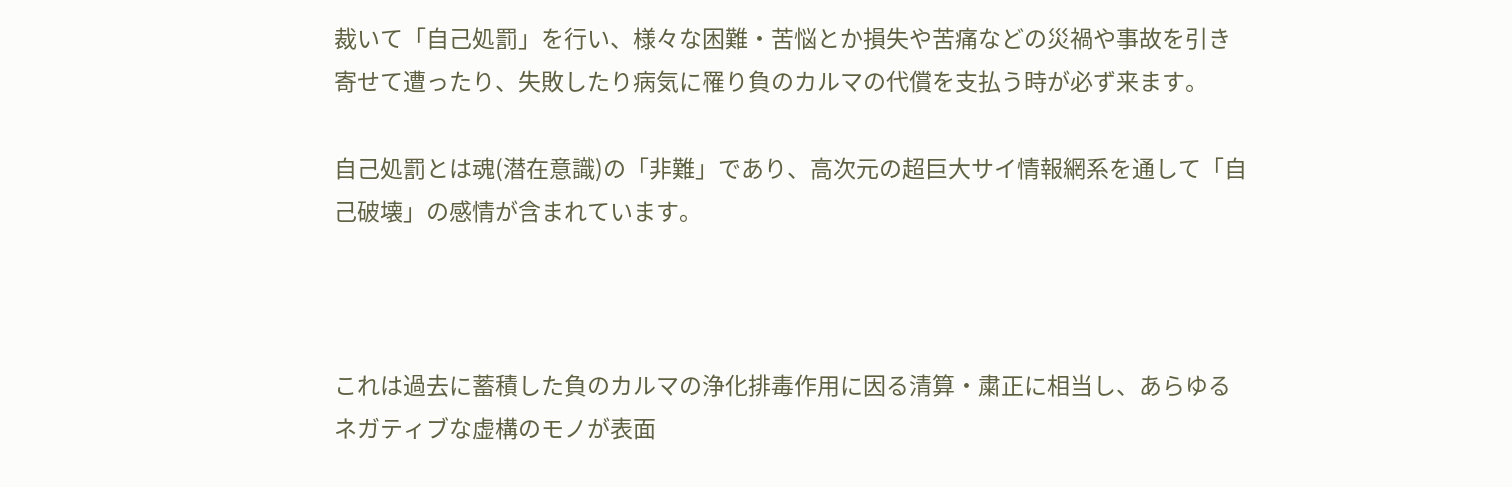裁いて「自己処罰」を行い、様々な困難・苦悩とか損失や苦痛などの災禍や事故を引き寄せて遭ったり、失敗したり病気に罹り負のカルマの代償を支払う時が必ず来ます。

自己処罰とは魂(潜在意識)の「非難」であり、高次元の超巨大サイ情報網系を通して「自己破壊」の感情が含まれています。



これは過去に蓄積した負のカルマの浄化排毒作用に因る清算・粛正に相当し、あらゆるネガティブな虚構のモノが表面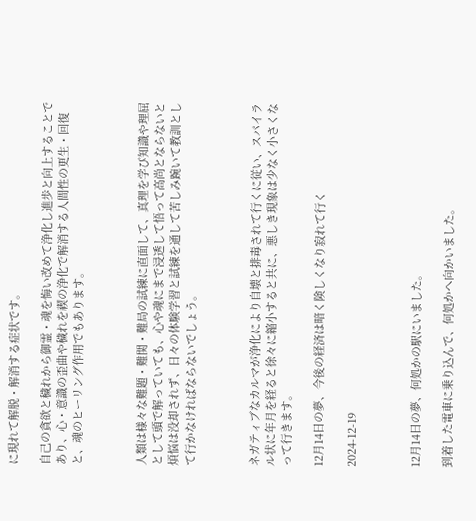に現れて解脱・解消する症状です。

自己の貪欲と穢れから御霊・魂を悔い改めて浄化し進歩と向上することであり、心・意識の歪曲や穢れを禊の浄化で解消する人間性の更生・回復と、魂のヒーリング作用でもあります。



人類は様々な難題・難関・難局の試練に直面して、真理を学び知識や理屈として頭で解っていても、心や魂にまで浸透して悟って高尚とならないと煩悩は没却されず、日々の体験学習と試練を通して苦しみ踠いて教訓として行かなければならないでしょう。



ネガティブなカルマが浄化により自壊と排毒されて行くに従い、スパイラル状に年月を経ると徐々に縮小すると共に、悪しき現象は少なく小さくなって行きます。

12月14日の夢、今後の経済は暗く険しくなり寂れて行く

2024-12-19



12月14日の夢、何処かの駅にいました。

到着した電車に乗り込んで、何処かへ向かいました。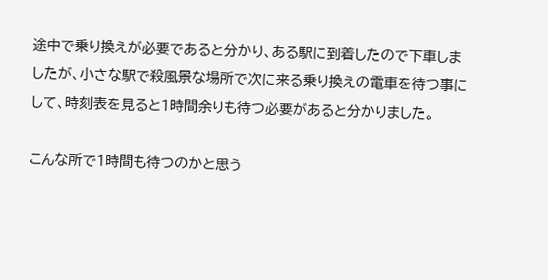途中で乗り換えが必要であると分かり、ある駅に到着したので下車しましたが、小さな駅で殺風景な場所で次に来る乗り換えの電車を待つ事にして、時刻表を見ると1時間余りも待つ必要があると分かりました。

こんな所で1時間も待つのかと思う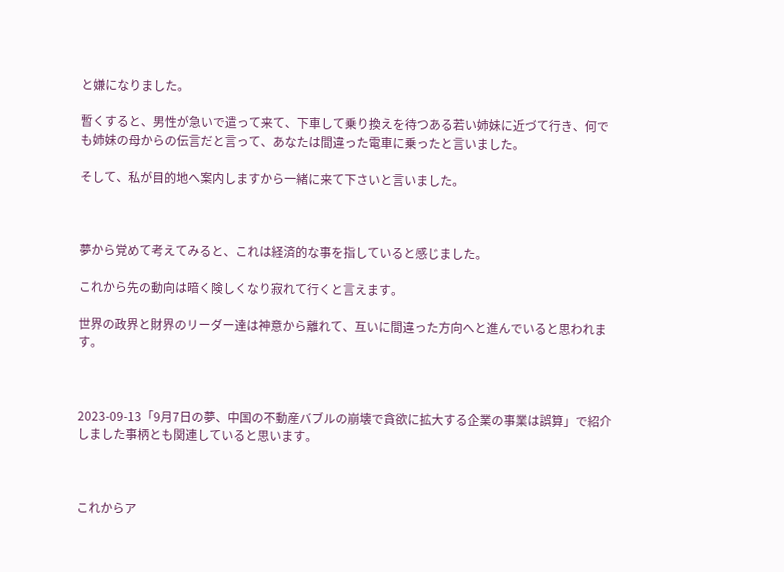と嫌になりました。

暫くすると、男性が急いで遣って来て、下車して乗り換えを待つある若い姉妹に近づて行き、何でも姉妹の母からの伝言だと言って、あなたは間違った電車に乗ったと言いました。

そして、私が目的地へ案内しますから一緒に来て下さいと言いました。



夢から覚めて考えてみると、これは経済的な事を指していると感じました。

これから先の動向は暗く険しくなり寂れて行くと言えます。

世界の政界と財界のリーダー達は神意から離れて、互いに間違った方向へと進んでいると思われます。



2023-09-13「9月7日の夢、中国の不動産バブルの崩壊で貪欲に拡大する企業の事業は誤算」で紹介しました事柄とも関連していると思います。



これからア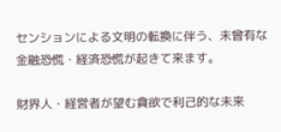センションによる文明の転換に伴う、未曾有な金融恐慌・経済恐慌が起きて来ます。

財界人・経営者が望む貪欲で利己的な未来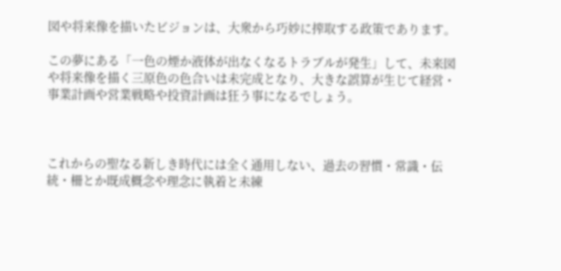図や将来像を描いたビジョンは、大衆から巧妙に搾取する政策であります。

この夢にある「一色の煙か液体が出なくなるトラブルが発生」して、未来図や将来像を描く三原色の色合いは未完成となり、大きな誤算が生じて経営・事業計画や営業戦略や投資計画は狂う事になるでしょう。



これからの聖なる新しき時代には全く通用しない、過去の習慣・常識・伝統・柵とか既成概念や理念に執着と未練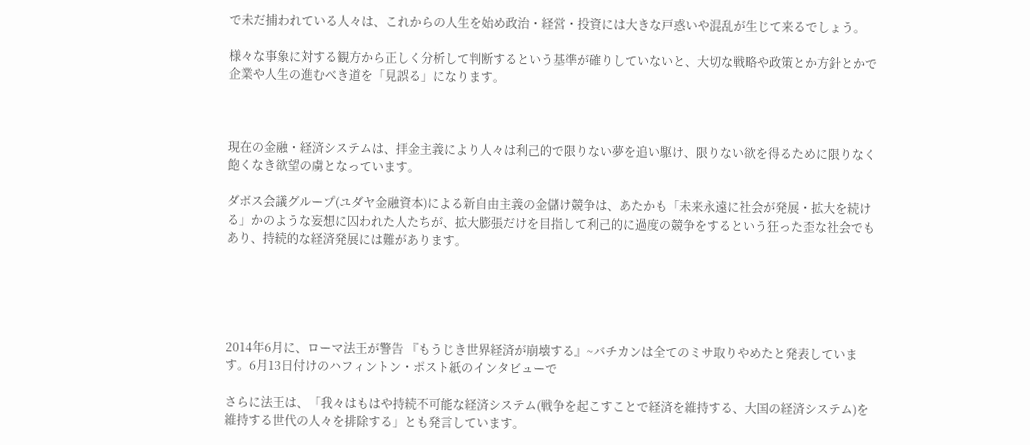で未だ捕われている人々は、これからの人生を始め政治・経営・投資には大きな戸惑いや混乱が生じて来るでしょう。

様々な事象に対する観方から正しく分析して判断するという基準が確りしていないと、大切な戦略や政策とか方針とかで企業や人生の進むべき道を「見誤る」になります。



現在の金融・経済システムは、拝金主義により人々は利己的で限りない夢を追い駆け、限りない欲を得るために限りなく飽くなき欲望の虜となっています。

ダボス会議グループ(ユダヤ金融資本)による新自由主義の金儲け競争は、あたかも「未来永遠に社会が発展・拡大を続ける」かのような妄想に囚われた人たちが、拡大膨張だけを目指して利己的に過度の競争をするという狂った歪な社会でもあり、持続的な経済発展には難があります。





2014年6月に、ローマ法王が警告 『もうじき世界経済が崩壊する』~バチカンは全てのミサ取りやめたと発表しています。6月13日付けのハフィントン・ポスト紙のインタビューで

さらに法王は、「我々はもはや持続不可能な経済システム(戦争を起こすことで経済を維持する、大国の経済システム)を維持する世代の人々を排除する」とも発言しています。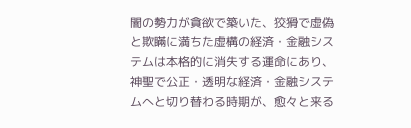闇の勢力が貪欲で築いた、狡猾で虚偽と欺瞞に満ちた虚構の経済・金融システムは本格的に消失する運命にあり、神聖で公正・透明な経済・金融システムへと切り替わる時期が、愈々と来る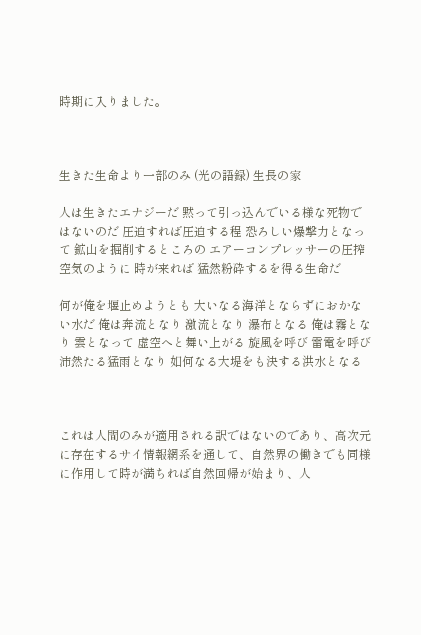時期に入りました。



生きた生命より一部のみ (光の語録) 生長の家

人は生きたエナジーだ 黙って引っ込んでいる様な死物ではないのだ 圧迫すれば圧迫する程 恐ろしい爆撃力となって 鉱山を掘削するところの エアーコンプレッサーの圧搾空気のように 時が来れば 猛然粉砕するを得る生命だ

何が俺を堰止めようとも 大いなる海洋とならずにおかない水だ 俺は奔流となり 激流となり 瀑布となる 俺は霧となり 雲となって 虚空へと舞い上がる 旋風を呼び 雷電を呼び 沛然たる猛雨となり 如何なる大堤をも決する洪水となる



これは人間のみが適用される訳ではないのであり、高次元に存在するサイ情報網系を通して、自然界の働きでも同様に作用して時が満ちれば自然回帰が始まり、人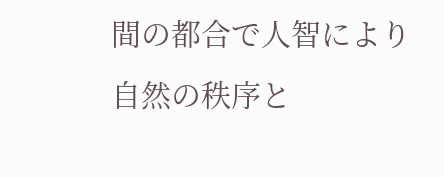間の都合で人智により自然の秩序と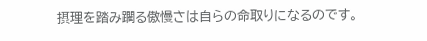摂理を踏み躙る傲慢さは自らの命取りになるのです。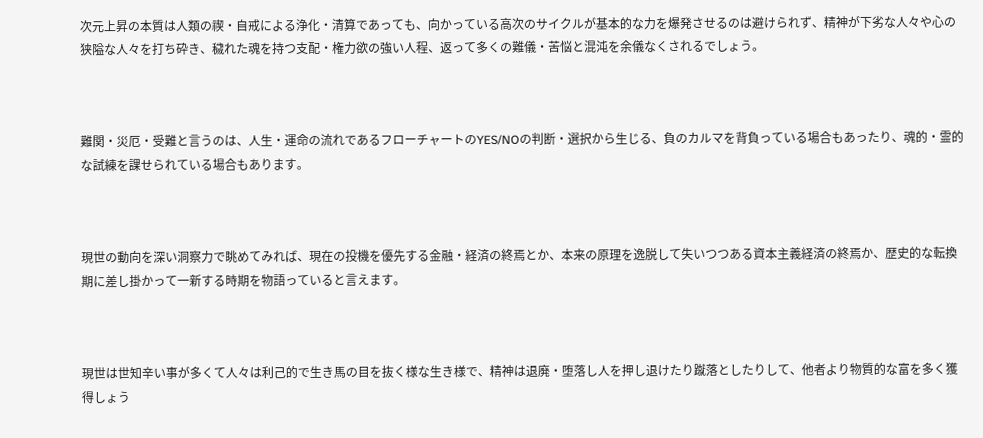次元上昇の本質は人類の禊・自戒による浄化・清算であっても、向かっている高次のサイクルが基本的な力を爆発させるのは避けられず、精神が下劣な人々や心の狭隘な人々を打ち砕き、穢れた魂を持つ支配・権力欲の強い人程、返って多くの難儀・苦悩と混沌を余儀なくされるでしょう。



難関・災厄・受難と言うのは、人生・運命の流れであるフローチャートのYES/NOの判断・選択から生じる、負のカルマを背負っている場合もあったり、魂的・霊的な試練を課せられている場合もあります。



現世の動向を深い洞察力で眺めてみれば、現在の投機を優先する金融・経済の終焉とか、本来の原理を逸脱して失いつつある資本主義経済の終焉か、歴史的な転換期に差し掛かって一新する時期を物語っていると言えます。



現世は世知辛い事が多くて人々は利己的で生き馬の目を抜く様な生き様で、精神は退廃・堕落し人を押し退けたり蹴落としたりして、他者より物質的な富を多く獲得しょう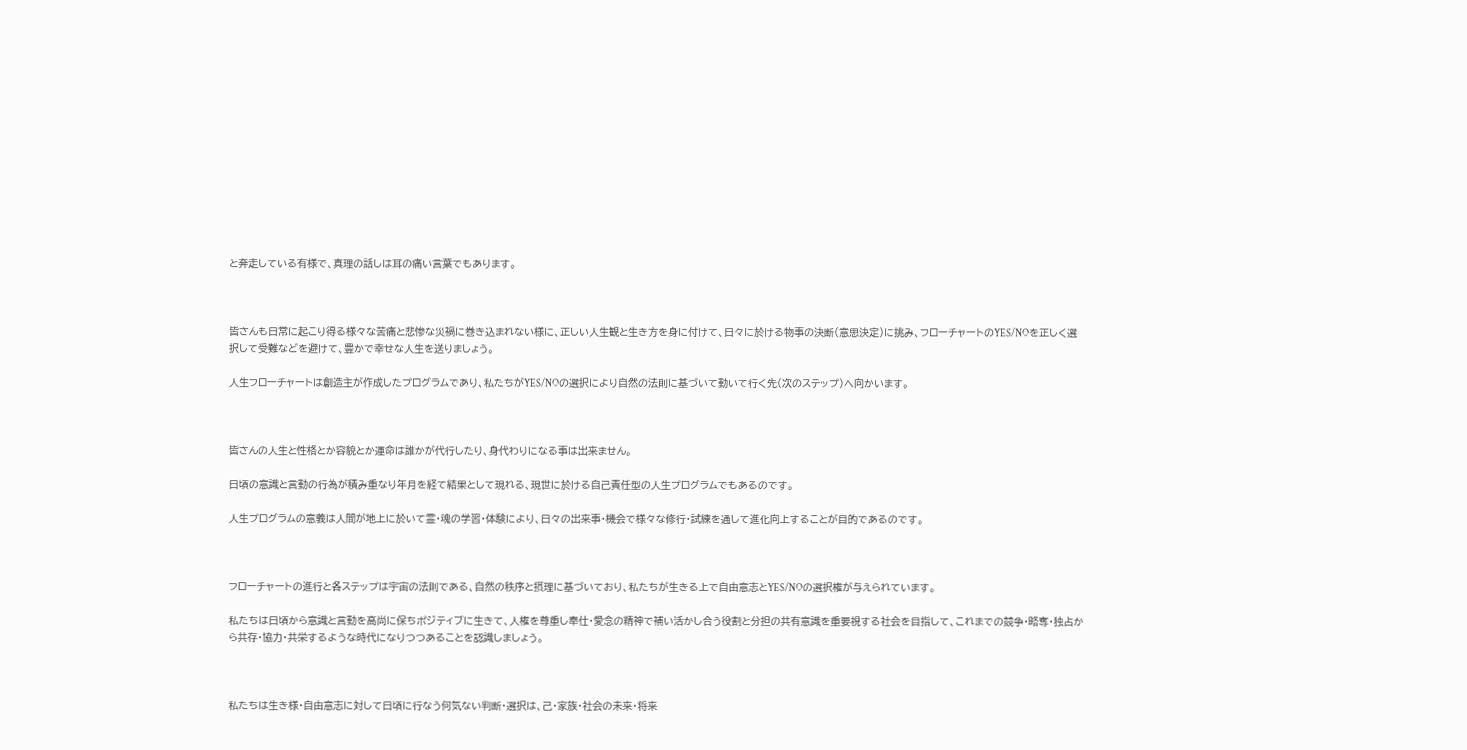と奔走している有様で、真理の話しは耳の痛い言葉でもあります。



皆さんも日常に起こり得る様々な苦痛と悲惨な災禍に巻き込まれない様に、正しい人生観と生き方を身に付けて、日々に於ける物事の決断(意思決定)に挑み、フローチャートのYES/NOを正しく選択して受難などを避けて、豊かで幸せな人生を送りましょう。

人生フローチャートは創造主が作成したプログラムであり、私たちがYES/NOの選択により自然の法則に基づいて動いて行く先(次のステップ)へ向かいます。



皆さんの人生と性格とか容貌とか運命は誰かが代行したり、身代わりになる事は出来ません。

日頃の意識と言動の行為が積み重なり年月を経て結果として現れる、現世に於ける自己責任型の人生プログラムでもあるのです。

人生プログラムの意義は人間が地上に於いて霊・魂の学習・体験により、日々の出来事・機会で様々な修行・試練を通して進化向上することが目的であるのです。



フローチャートの進行と各ステップは宇宙の法則である、自然の秩序と摂理に基づいており、私たちが生きる上で自由意志とYES/NOの選択権が与えられています。

私たちは日頃から意識と言動を高尚に保ちポジティブに生きて、人権を尊重し奉仕・愛念の精神で補い活かし合う役割と分担の共有意識を重要視する社会を目指して、これまでの競争・略奪・独占から共存・協力・共栄するような時代になりつつあることを認識しましょう。



私たちは生き様・自由意志に対して日頃に行なう何気ない判断・選択は、己・家族・社会の未来・将来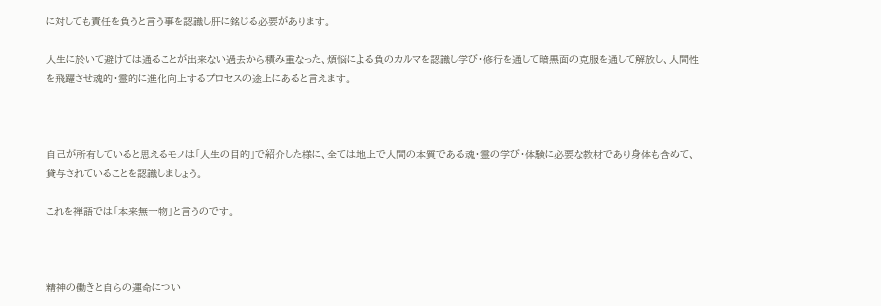に対しても責任を負うと言う事を認識し肝に銘じる必要があります。

人生に於いて避けては通ることが出来ない過去から積み重なった、煩悩による負のカルマを認識し学び・修行を通して暗黒面の克服を通して解放し、人間性を飛躍させ魂的・霊的に進化向上するプロセスの途上にあると言えます。



自己が所有していると思えるモノは「人生の目的」で紹介した様に、全ては地上で人間の本質である魂・霊の学び・体験に必要な教材であり身体も含めて、貸与されていることを認識しましょう。

これを禅語では「本来無一物」と言うのです。



精神の働きと自らの運命につい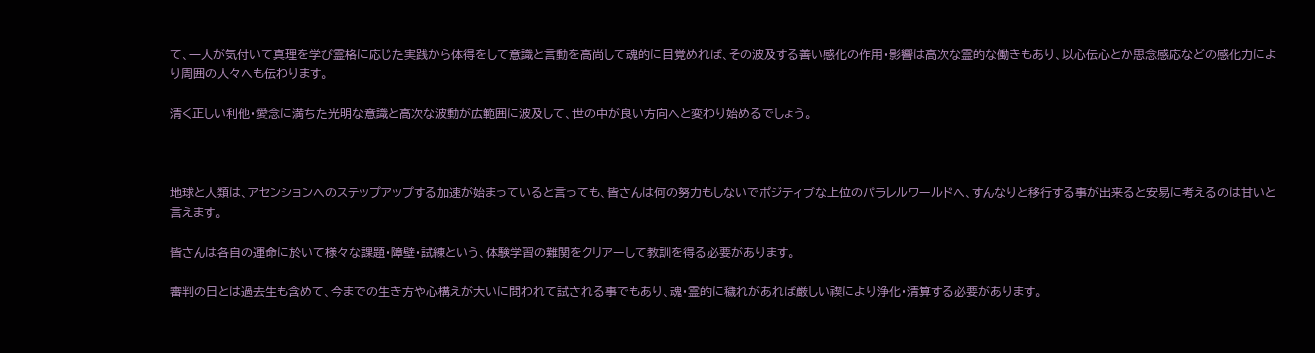て、一人が気付いて真理を学び霊格に応じた実践から体得をして意識と言動を高尚して魂的に目覚めれば、その波及する善い感化の作用・影響は高次な霊的な働きもあり、以心伝心とか思念感応などの感化力により周囲の人々へも伝わります。

清く正しい利他・愛念に満ちた光明な意識と高次な波動が広範囲に波及して、世の中が良い方向へと変わり始めるでしょう。



地球と人類は、アセンションへのステップアップする加速が始まっていると言っても、皆さんは何の努力もしないでポジティブな上位のパラレルワールドへ、すんなりと移行する事が出来ると安易に考えるのは甘いと言えます。

皆さんは各自の運命に於いて様々な課題・障壁・試練という、体験学習の難関をクリアーして教訓を得る必要があります。

審判の日とは過去生も含めて、今までの生き方や心構えが大いに問われて試される事でもあり、魂・霊的に穢れがあれば厳しい禊により浄化・清算する必要があります。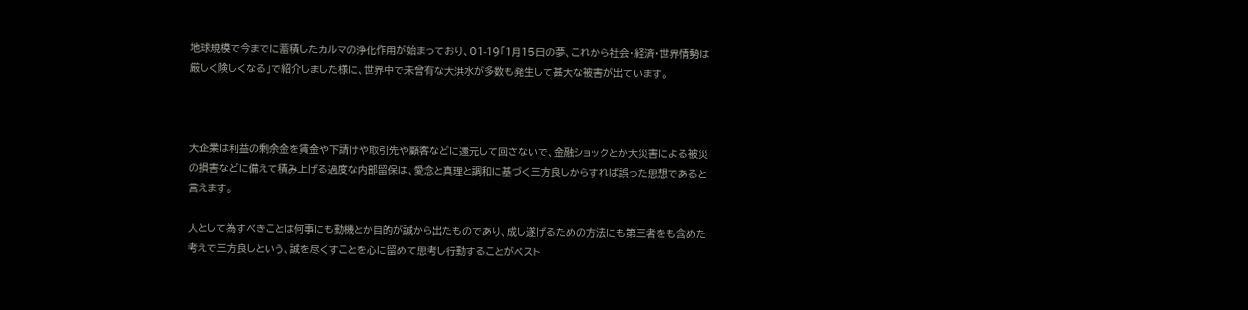地球規模で今までに蓄積したカルマの浄化作用が始まっており、01-19「1月15日の夢、これから社会・経済・世界情勢は厳しく険しくなる」で紹介しました様に、世界中で未曾有な大洪水が多数も発生して甚大な被害が出ています。



大企業は利益の剰余金を賃金や下請けや取引先や顧客などに還元して回さないで、金融ショックとか大災害による被災の損害などに備えて積み上げる過度な内部留保は、愛念と真理と調和に基づく三方良しからすれば誤った思想であると言えます。

人として為すべきことは何事にも動機とか目的が誠から出たものであり、成し遂げるための方法にも第三者をも含めた考えで三方良しという、誠を尽くすことを心に留めて思考し行動することがベスト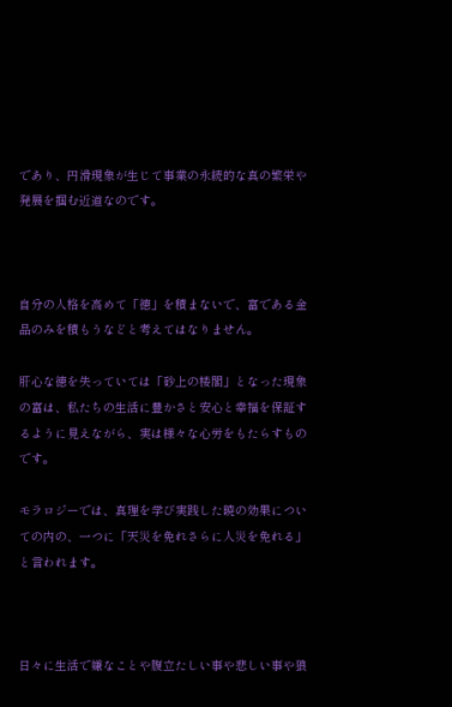であり、円滑現象が生じて事業の永続的な真の繁栄や発展を掴む近道なのです。



自分の人格を高めて「徳」を積まないで、富である金品のみを積もうなどと考えてはなりません。

肝心な徳を失っていては「砂上の楼閣」となった現象の富は、私たちの生活に豊かさと安心と幸福を保証するように見えながら、実は様々な心労をもたらすものです。

モラロジーでは、真理を学び実践した暁の効果についての内の、一つに「天災を免れさらに人災を免れる」と言われます。



日々に生活で嫌なことや腹立たしい事や悲しい事や狼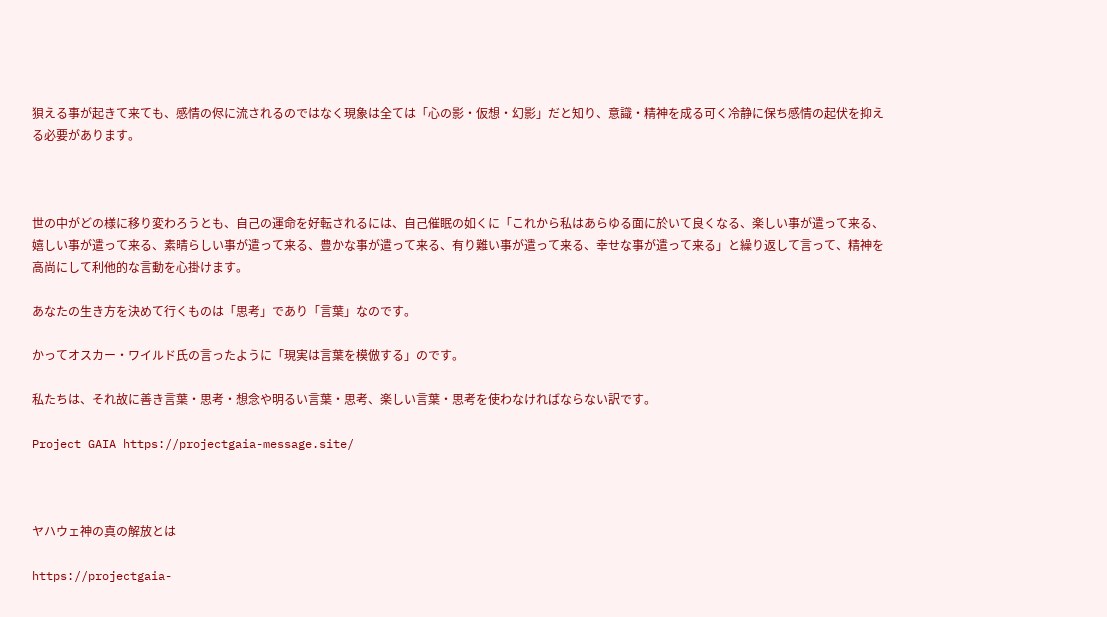狽える事が起きて来ても、感情の侭に流されるのではなく現象は全ては「心の影・仮想・幻影」だと知り、意識・精神を成る可く冷静に保ち感情の起伏を抑える必要があります。



世の中がどの様に移り変わろうとも、自己の運命を好転されるには、自己催眠の如くに「これから私はあらゆる面に於いて良くなる、楽しい事が遣って来る、嬉しい事が遣って来る、素晴らしい事が遣って来る、豊かな事が遣って来る、有り難い事が遣って来る、幸せな事が遣って来る」と繰り返して言って、精神を高尚にして利他的な言動を心掛けます。

あなたの生き方を決めて行くものは「思考」であり「言葉」なのです。

かってオスカー・ワイルド氏の言ったように「現実は言葉を模倣する」のです。

私たちは、それ故に善き言葉・思考・想念や明るい言葉・思考、楽しい言葉・思考を使わなければならない訳です。

Project GAIA https://projectgaia-message.site/



ヤハウェ神の真の解放とは

https://projectgaia-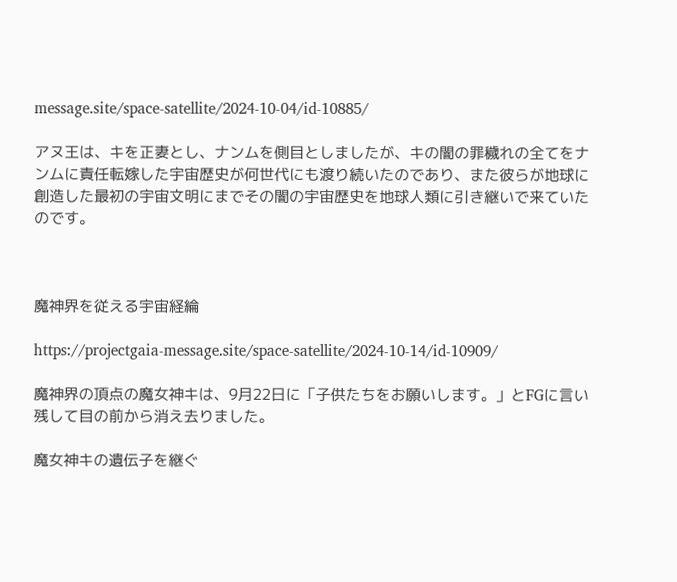message.site/space-satellite/2024-10-04/id-10885/

アヌ王は、キを正妻とし、ナンムを側目としましたが、キの闇の罪穢れの全てをナンムに責任転嫁した宇宙歴史が何世代にも渡り続いたのであり、また彼らが地球に創造した最初の宇宙文明にまでその闇の宇宙歴史を地球人類に引き継いで来ていたのです。



魔神界を従える宇宙経綸

https://projectgaia-message.site/space-satellite/2024-10-14/id-10909/

魔神界の頂点の魔女神キは、9月22日に「子供たちをお願いします。」とFGに言い残して目の前から消え去りました。

魔女神キの遺伝子を継ぐ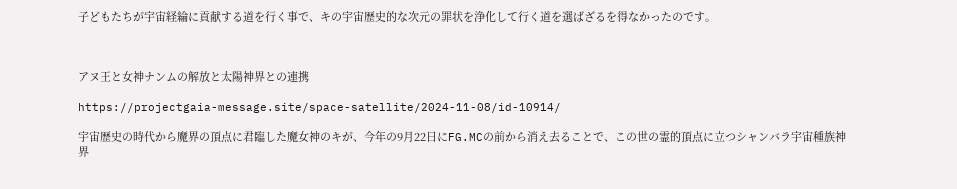子どもたちが宇宙経綸に貢献する道を行く事で、キの宇宙歴史的な次元の罪状を浄化して行く道を選ばざるを得なかったのです。



アヌ王と女神ナンムの解放と太陽神界との連携

https://projectgaia-message.site/space-satellite/2024-11-08/id-10914/

宇宙歴史の時代から魔界の頂点に君臨した魔女神のキが、今年の9月22日にFG.MCの前から消え去ることで、この世の霊的頂点に立つシャンバラ宇宙種族神界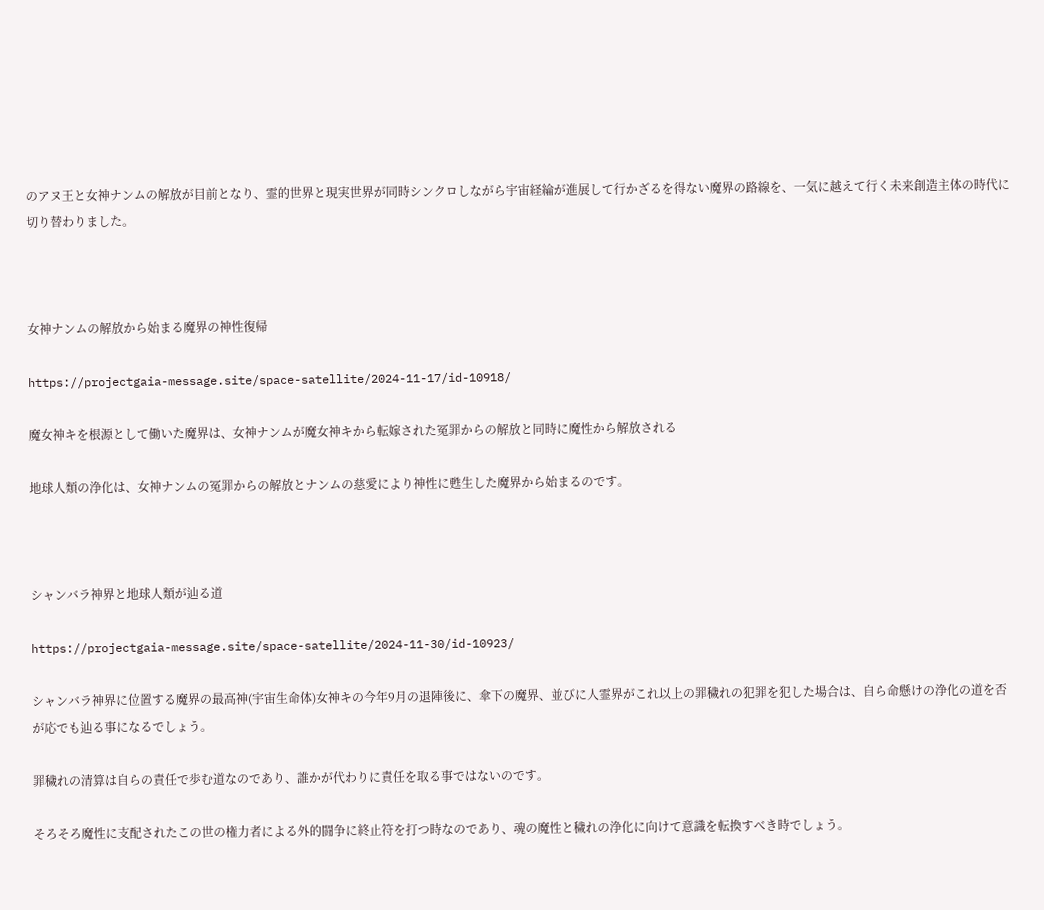のアヌ王と女神ナンムの解放が目前となり、霊的世界と現実世界が同時シンクロしながら宇宙経綸が進展して行かざるを得ない魔界の路線を、一気に越えて行く未来創造主体の時代に切り替わりました。



女神ナンムの解放から始まる魔界の神性復帰

https://projectgaia-message.site/space-satellite/2024-11-17/id-10918/

魔女神キを根源として働いた魔界は、女神ナンムが魔女神キから転嫁された冤罪からの解放と同時に魔性から解放される

地球人類の浄化は、女神ナンムの冤罪からの解放とナンムの慈愛により神性に甦生した魔界から始まるのです。



シャンバラ神界と地球人類が辿る道

https://projectgaia-message.site/space-satellite/2024-11-30/id-10923/

シャンバラ神界に位置する魔界の最高神(宇宙生命体)女神キの今年9月の退陣後に、傘下の魔界、並びに人霊界がこれ以上の罪穢れの犯罪を犯した場合は、自ら命懸けの浄化の道を否が応でも辿る事になるでしょう。

罪穢れの清算は自らの責任で歩む道なのであり、誰かが代わりに責任を取る事ではないのです。

そろそろ魔性に支配されたこの世の権力者による外的闘争に終止符を打つ時なのであり、魂の魔性と穢れの浄化に向けて意識を転換すべき時でしょう。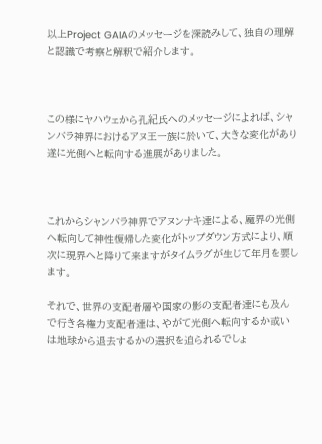以上Project GAIAのメッセージを深読みして、独自の理解と認識で考察と解釈で紹介します。



この様にヤハウェから孔紀氏へのメッセージによれば、シャンバラ神界におけるアヌ王一族に於いて、大きな変化があり遂に光側へと転向する進展がありました。



これからシャンバラ神界でアヌンナキ達による、魔界の光側へ転向して神性復帰した変化がトップダウン方式により、順次に現界へと降りて来ますがタイムラグが生じて年月を要します。

それで、世界の支配者層や国家の影の支配者達にも及んで行き各権力支配者達は、やがて光側へ転向するか或いは地球から退去するかの選択を迫られるでしょ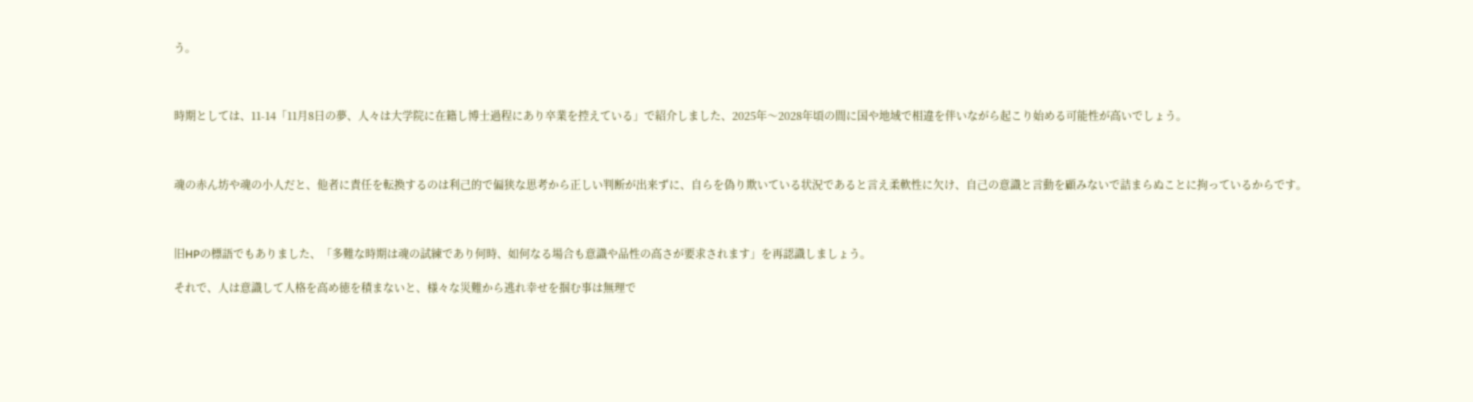う。



時期としては、11-14「11月8日の夢、人々は大学院に在籍し博士過程にあり卒業を控えている」で紹介しました、2025年〜2028年頃の間に国や地域で相違を伴いながら起こり始める可能性が高いでしょう。



魂の赤ん坊や魂の小人だと、他者に責任を転換するのは利己的で偏狭な思考から正しい判断が出来ずに、自らを偽り欺いている状況であると言え柔軟性に欠け、自己の意識と言動を顧みないで詰まらぬことに拘っているからです。



旧HPの標語でもありました、「多難な時期は魂の試練であり何時、如何なる場合も意識や品性の高さが要求されます」を再認識しましょう。

それで、人は意識して人格を高め徳を積まないと、様々な災難から逃れ幸せを掴む事は無理で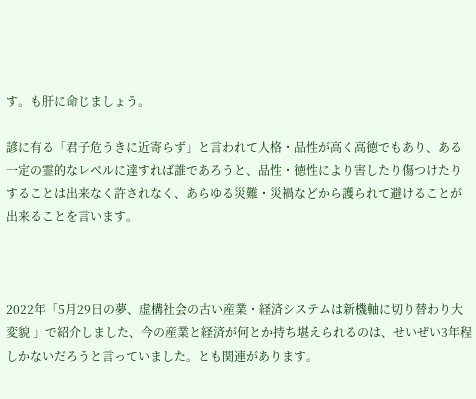す。も肝に命じましょう。

諺に有る「君子危うきに近寄らず」と言われて人格・品性が高く高徳でもあり、ある一定の霊的なレベルに達すれば誰であろうと、品性・徳性により害したり傷つけたりすることは出来なく許されなく、あらゆる災難・災禍などから護られて避けることが出来ることを言います。



2022年「5月29日の夢、虚構社会の古い産業・経済システムは新機軸に切り替わり大変貌 」で紹介しました、今の産業と経済が何とか持ち堪えられるのは、せいぜい3年程しかないだろうと言っていました。とも関連があります。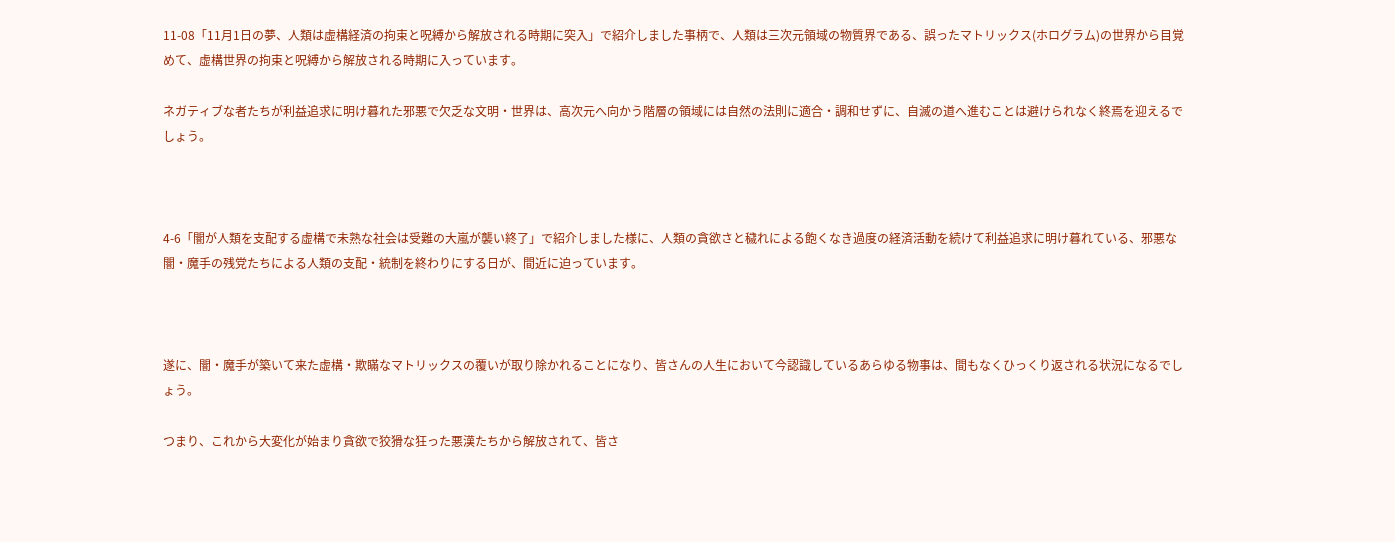11-08「11月1日の夢、人類は虚構経済の拘束と呪縛から解放される時期に突入」で紹介しました事柄で、人類は三次元領域の物質界である、誤ったマトリックス(ホログラム)の世界から目覚めて、虚構世界の拘束と呪縛から解放される時期に入っています。

ネガティブな者たちが利益追求に明け暮れた邪悪で欠乏な文明・世界は、高次元へ向かう階層の領域には自然の法則に適合・調和せずに、自滅の道へ進むことは避けられなく終焉を迎えるでしょう。



4-6「闇が人類を支配する虚構で未熟な社会は受難の大嵐が襲い終了」で紹介しました様に、人類の貪欲さと穢れによる飽くなき過度の経済活動を続けて利益追求に明け暮れている、邪悪な闇・魔手の残党たちによる人類の支配・統制を終わりにする日が、間近に迫っています。



遂に、闇・魔手が築いて来た虚構・欺瞞なマトリックスの覆いが取り除かれることになり、皆さんの人生において今認識しているあらゆる物事は、間もなくひっくり返される状況になるでしょう。

つまり、これから大変化が始まり貪欲で狡猾な狂った悪漢たちから解放されて、皆さ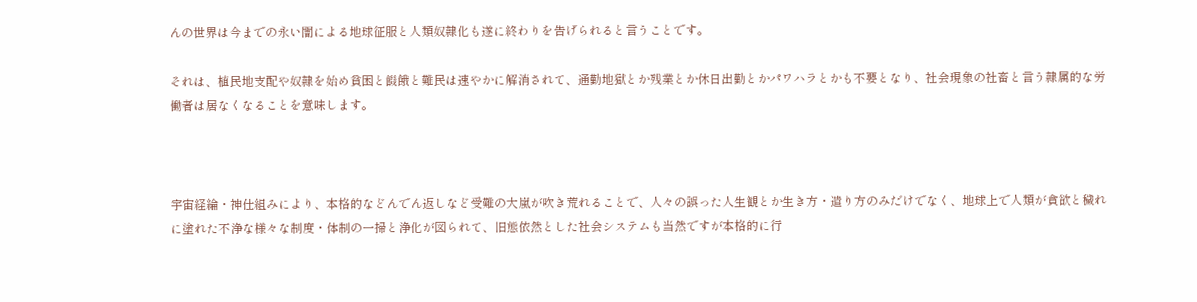んの世界は今までの永い闇による地球征服と人類奴隷化も遂に終わりを告げられると言うことです。

それは、植民地支配や奴隷を始め貧困と饑餓と難民は速やかに解消されて、通勤地獄とか残業とか休日出勤とかパワハラとかも不要となり、社会現象の社畜と言う隷属的な労働者は居なくなることを意味します。



宇宙経綸・神仕組みにより、本格的などんでん返しなど受難の大嵐が吹き荒れることで、人々の誤った人生観とか生き方・遣り方のみだけでなく、地球上で人類が貪欲と穢れに塗れた不浄な様々な制度・体制の一掃と浄化が図られて、旧態依然とした社会システムも当然ですが本格的に行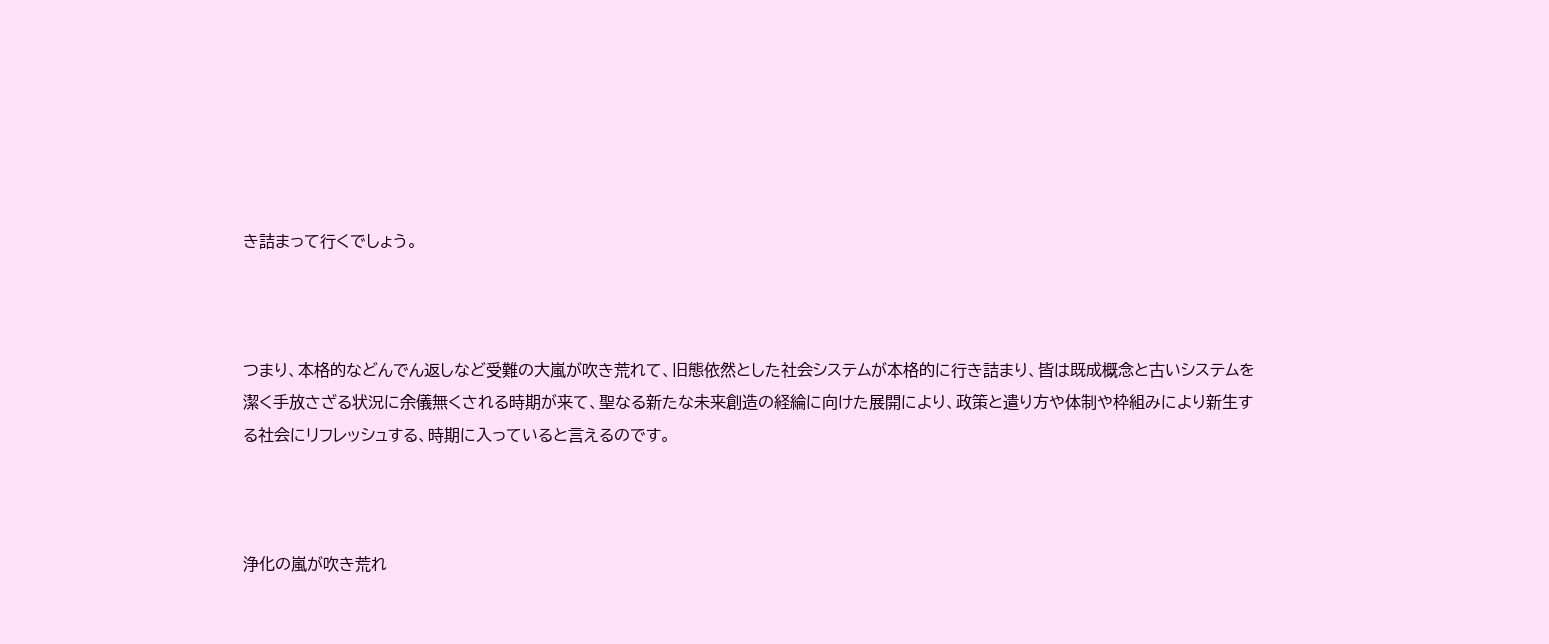き詰まって行くでしょう。



つまり、本格的などんでん返しなど受難の大嵐が吹き荒れて、旧態依然とした社会システムが本格的に行き詰まり、皆は既成概念と古いシステムを潔く手放さざる状況に余儀無くされる時期が来て、聖なる新たな未来創造の経綸に向けた展開により、政策と遣り方や体制や枠組みにより新生する社会にリフレッシュする、時期に入っていると言えるのです。



浄化の嵐が吹き荒れ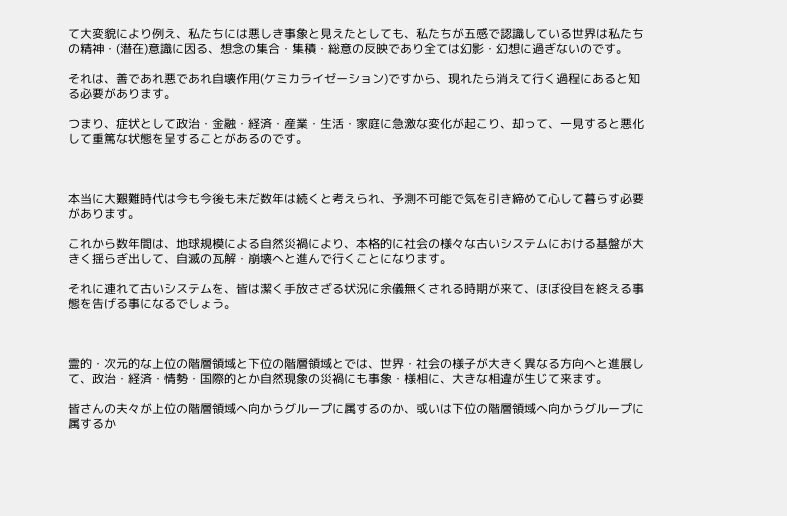て大変貌により例え、私たちには悪しき事象と見えたとしても、私たちが五感で認識している世界は私たちの精神・(潜在)意識に因る、想念の集合・集積・総意の反映であり全ては幻影・幻想に過ぎないのです。

それは、善であれ悪であれ自壊作用(ケミカライゼーション)ですから、現れたら消えて行く過程にあると知る必要があります。

つまり、症状として政治・金融・経済・産業・生活・家庭に急激な変化が起こり、却って、一見すると悪化して重篤な状態を呈することがあるのです。



本当に大艱難時代は今も今後も未だ数年は続くと考えられ、予測不可能で気を引き締めて心して暮らす必要があります。

これから数年間は、地球規模による自然災禍により、本格的に社会の様々な古いシステムにおける基盤が大きく揺らぎ出して、自滅の瓦解・崩壊へと進んで行くことになります。

それに連れて古いシステムを、皆は潔く手放さざる状況に余儀無くされる時期が来て、ほぼ役目を終える事態を告げる事になるでしょう。



霊的・次元的な上位の階層領域と下位の階層領域とでは、世界・社会の様子が大きく異なる方向へと進展して、政治・経済・情勢・国際的とか自然現象の災禍にも事象・様相に、大きな相違が生じて来ます。

皆さんの夫々が上位の階層領域へ向かうグループに属するのか、或いは下位の階層領域へ向かうグループに属するか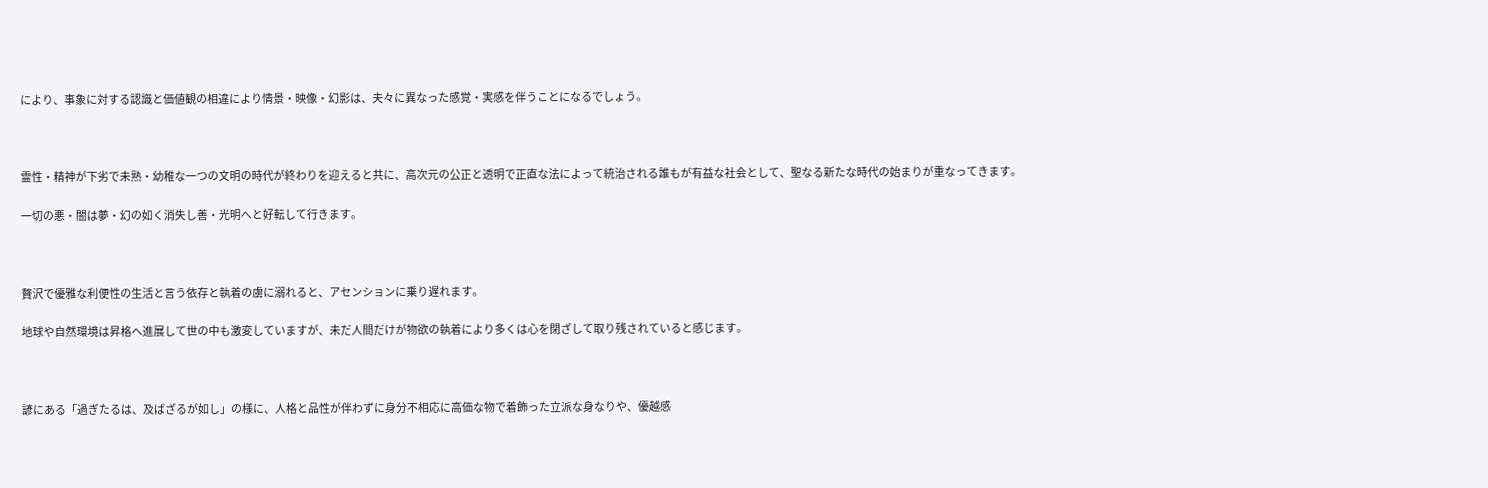により、事象に対する認識と価値観の相違により情景・映像・幻影は、夫々に異なった感覚・実感を伴うことになるでしょう。



霊性・精神が下劣で未熟・幼稚な一つの文明の時代が終わりを迎えると共に、高次元の公正と透明で正直な法によって統治される誰もが有益な社会として、聖なる新たな時代の始まりが重なってきます。

一切の悪・闇は夢・幻の如く消失し善・光明へと好転して行きます。



贅沢で優雅な利便性の生活と言う依存と執着の虜に溺れると、アセンションに乗り遅れます。

地球や自然環境は昇格へ進展して世の中も激変していますが、未だ人間だけが物欲の執着により多くは心を閉ざして取り残されていると感じます。



諺にある「過ぎたるは、及ばざるが如し」の様に、人格と品性が伴わずに身分不相応に高価な物で着飾った立派な身なりや、優越感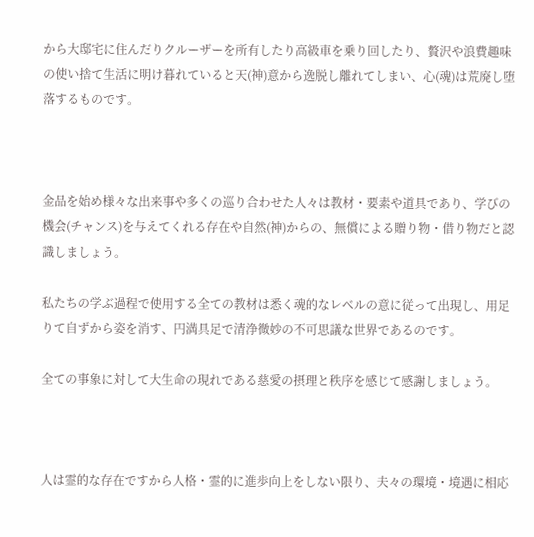から大邸宅に住んだりクルーザーを所有したり高級車を乗り回したり、贅沢や浪費趣味の使い捨て生活に明け暮れていると天(神)意から逸脱し離れてしまい、心(魂)は荒廃し堕落するものです。



金品を始め様々な出来事や多くの巡り合わせた人々は教材・要素や道具であり、学びの機会(チャンス)を与えてくれる存在や自然(神)からの、無償による贈り物・借り物だと認識しましょう。

私たちの学ぶ過程で使用する全ての教材は悉く魂的なレベルの意に従って出現し、用足りて自ずから姿を消す、円満具足で清浄微妙の不可思議な世界であるのです。

全ての事象に対して大生命の現れである慈愛の摂理と秩序を感じて感謝しましょう。



人は霊的な存在ですから人格・霊的に進歩向上をしない限り、夫々の環境・境遇に相応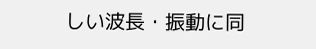しい波長・振動に同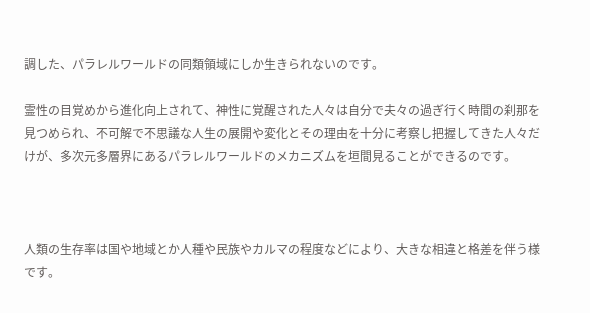調した、パラレルワールドの同類領域にしか生きられないのです。

霊性の目覚めから進化向上されて、神性に覚醒された人々は自分で夫々の過ぎ行く時間の刹那を見つめられ、不可解で不思議な人生の展開や変化とその理由を十分に考察し把握してきた人々だけが、多次元多層界にあるパラレルワールドのメカニズムを垣間見ることができるのです。



人類の生存率は国や地域とか人種や民族やカルマの程度などにより、大きな相違と格差を伴う様です。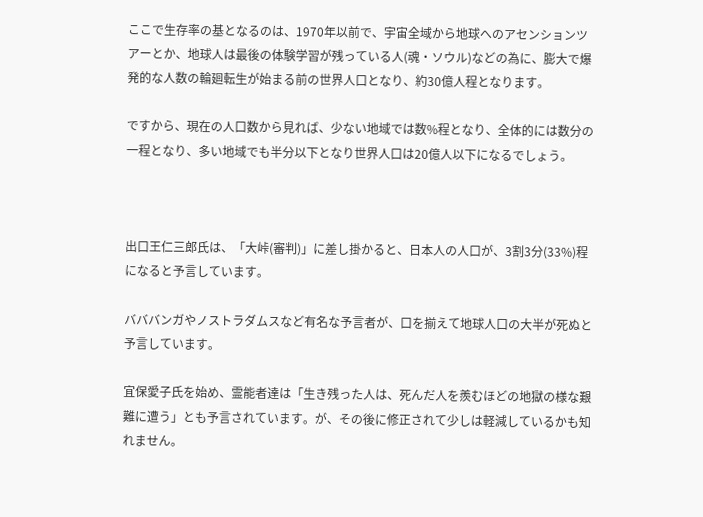ここで生存率の基となるのは、1970年以前で、宇宙全域から地球へのアセンションツアーとか、地球人は最後の体験学習が残っている人(魂・ソウル)などの為に、膨大で爆発的な人数の輪廻転生が始まる前の世界人口となり、約30億人程となります。

ですから、現在の人口数から見れば、少ない地域では数%程となり、全体的には数分の一程となり、多い地域でも半分以下となり世界人口は20億人以下になるでしょう。



出口王仁三郎氏は、「大峠(審判)」に差し掛かると、日本人の人口が、3割3分(33%)程になると予言しています。

バババンガやノストラダムスなど有名な予言者が、口を揃えて地球人口の大半が死ぬと予言しています。

宜保愛子氏を始め、霊能者達は「生き残った人は、死んだ人を羨むほどの地獄の様な艱難に遭う」とも予言されています。が、その後に修正されて少しは軽減しているかも知れません。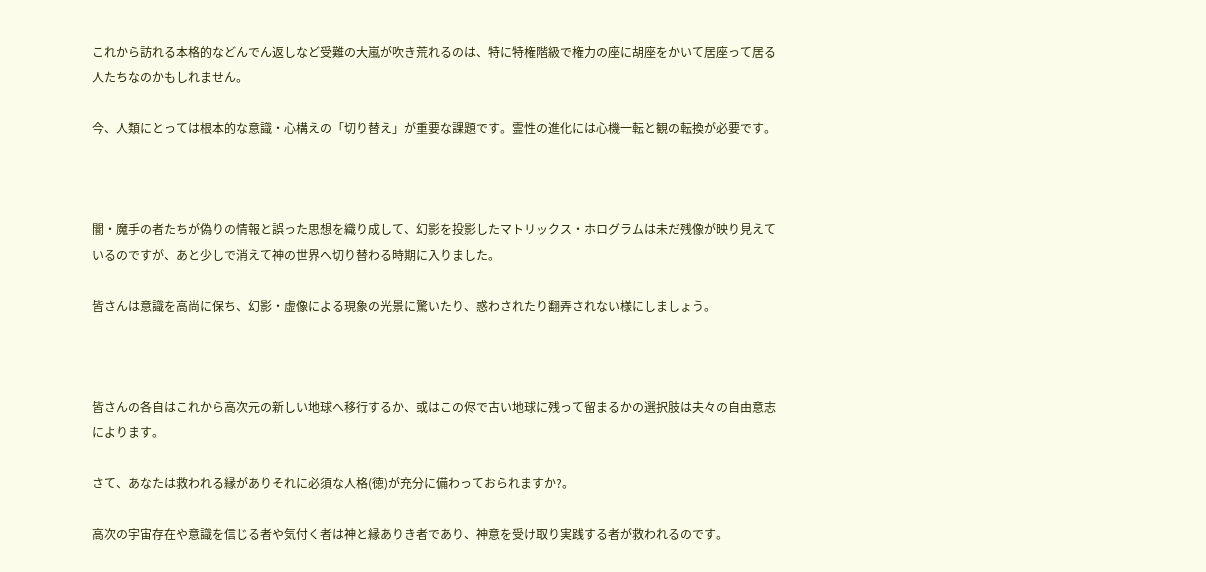これから訪れる本格的などんでん返しなど受難の大嵐が吹き荒れるのは、特に特権階級で権力の座に胡座をかいて居座って居る人たちなのかもしれません。

今、人類にとっては根本的な意識・心構えの「切り替え」が重要な課題です。霊性の進化には心機一転と観の転換が必要です。



闇・魔手の者たちが偽りの情報と誤った思想を織り成して、幻影を投影したマトリックス・ホログラムは未だ残像が映り見えているのですが、あと少しで消えて神の世界へ切り替わる時期に入りました。

皆さんは意識を高尚に保ち、幻影・虚像による現象の光景に驚いたり、惑わされたり翻弄されない様にしましょう。



皆さんの各自はこれから高次元の新しい地球へ移行するか、或はこの侭で古い地球に残って留まるかの選択肢は夫々の自由意志によります。

さて、あなたは救われる縁がありそれに必須な人格(徳)が充分に備わっておられますか?。

高次の宇宙存在や意識を信じる者や気付く者は神と縁ありき者であり、神意を受け取り実践する者が救われるのです。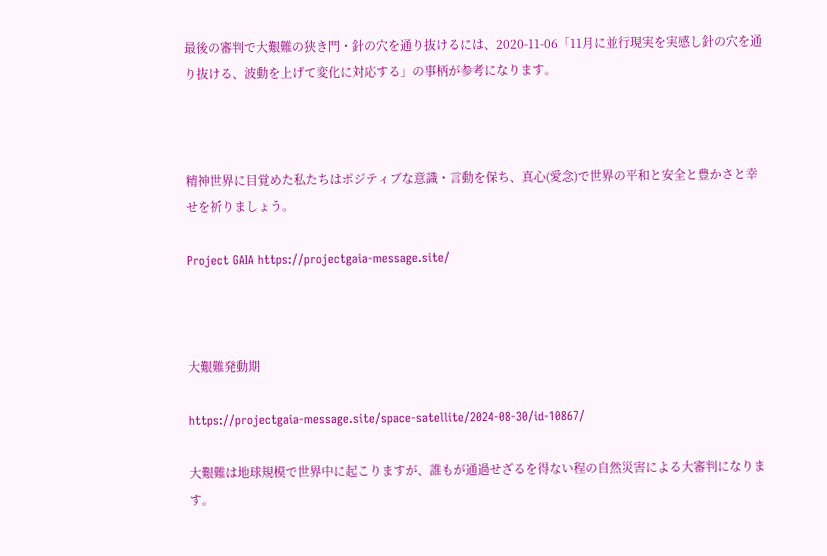最後の審判で大艱難の狭き門・針の穴を通り抜けるには、2020-11-06「11月に並行現実を実感し針の穴を通り抜ける、波動を上げて変化に対応する」の事柄が参考になります。



精神世界に目覚めた私たちはポジティブな意識・言動を保ち、真心(愛念)で世界の平和と安全と豊かさと幸せを祈りましょう。

Project GAIA https://projectgaia-message.site/



大艱難発動期

https://projectgaia-message.site/space-satellite/2024-08-30/id-10867/

大艱難は地球規模で世界中に起こりますが、誰もが通過せざるを得ない程の自然災害による大審判になります。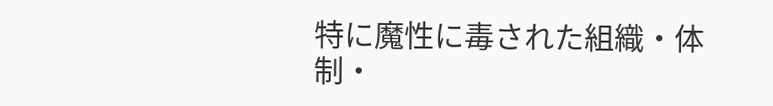特に魔性に毒された組織・体制・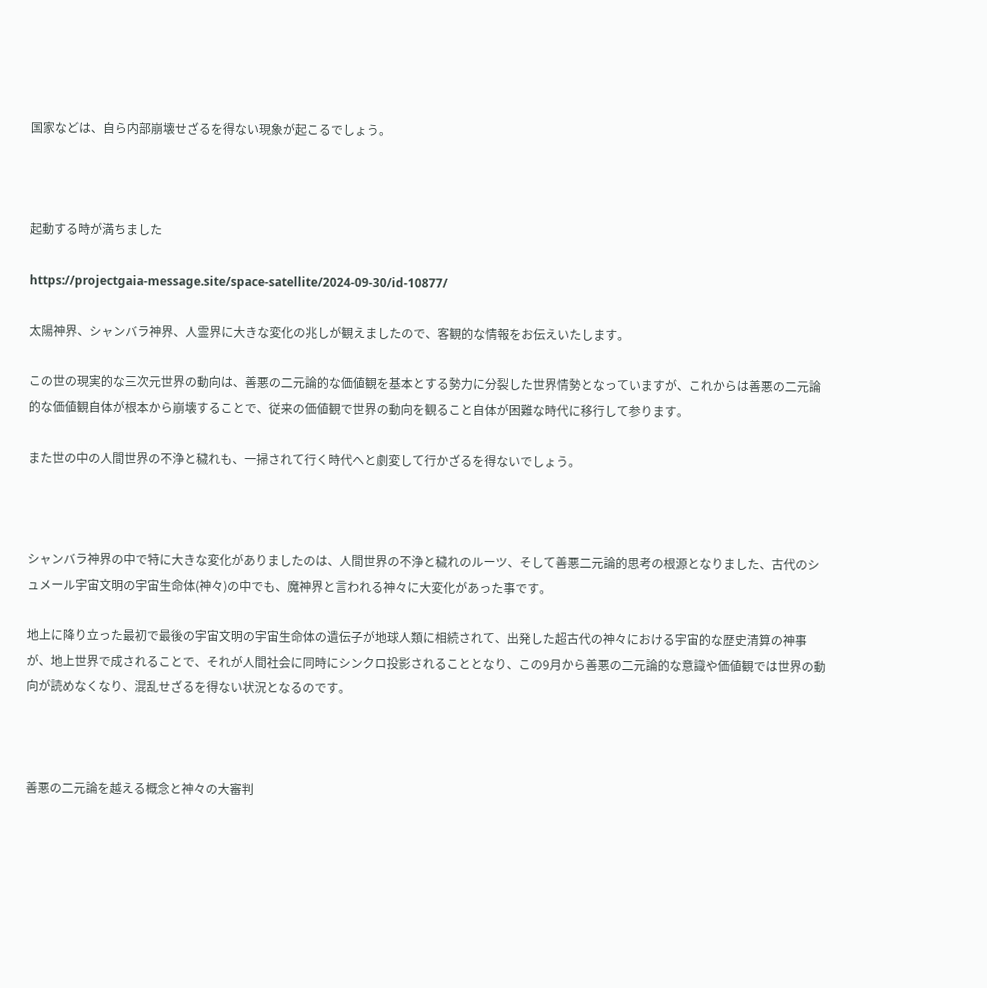国家などは、自ら内部崩壊せざるを得ない現象が起こるでしょう。



起動する時が満ちました

https://projectgaia-message.site/space-satellite/2024-09-30/id-10877/

太陽神界、シャンバラ神界、人霊界に大きな変化の兆しが観えましたので、客観的な情報をお伝えいたします。

この世の現実的な三次元世界の動向は、善悪の二元論的な価値観を基本とする勢力に分裂した世界情勢となっていますが、これからは善悪の二元論的な価値観自体が根本から崩壊することで、従来の価値観で世界の動向を観ること自体が困難な時代に移行して参ります。

また世の中の人間世界の不浄と穢れも、一掃されて行く時代へと劇変して行かざるを得ないでしょう。



シャンバラ神界の中で特に大きな変化がありましたのは、人間世界の不浄と穢れのルーツ、そして善悪二元論的思考の根源となりました、古代のシュメール宇宙文明の宇宙生命体(神々)の中でも、魔神界と言われる神々に大変化があった事です。

地上に降り立った最初で最後の宇宙文明の宇宙生命体の遺伝子が地球人類に相続されて、出発した超古代の神々における宇宙的な歴史清算の神事が、地上世界で成されることで、それが人間社会に同時にシンクロ投影されることとなり、この9月から善悪の二元論的な意識や価値観では世界の動向が読めなくなり、混乱せざるを得ない状況となるのです。



善悪の二元論を越える概念と神々の大審判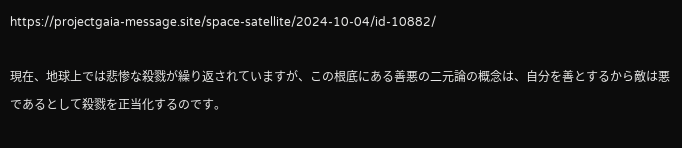https://projectgaia-message.site/space-satellite/2024-10-04/id-10882/

現在、地球上では悲惨な殺戮が繰り返されていますが、この根底にある善悪の二元論の概念は、自分を善とするから敵は悪であるとして殺戮を正当化するのです。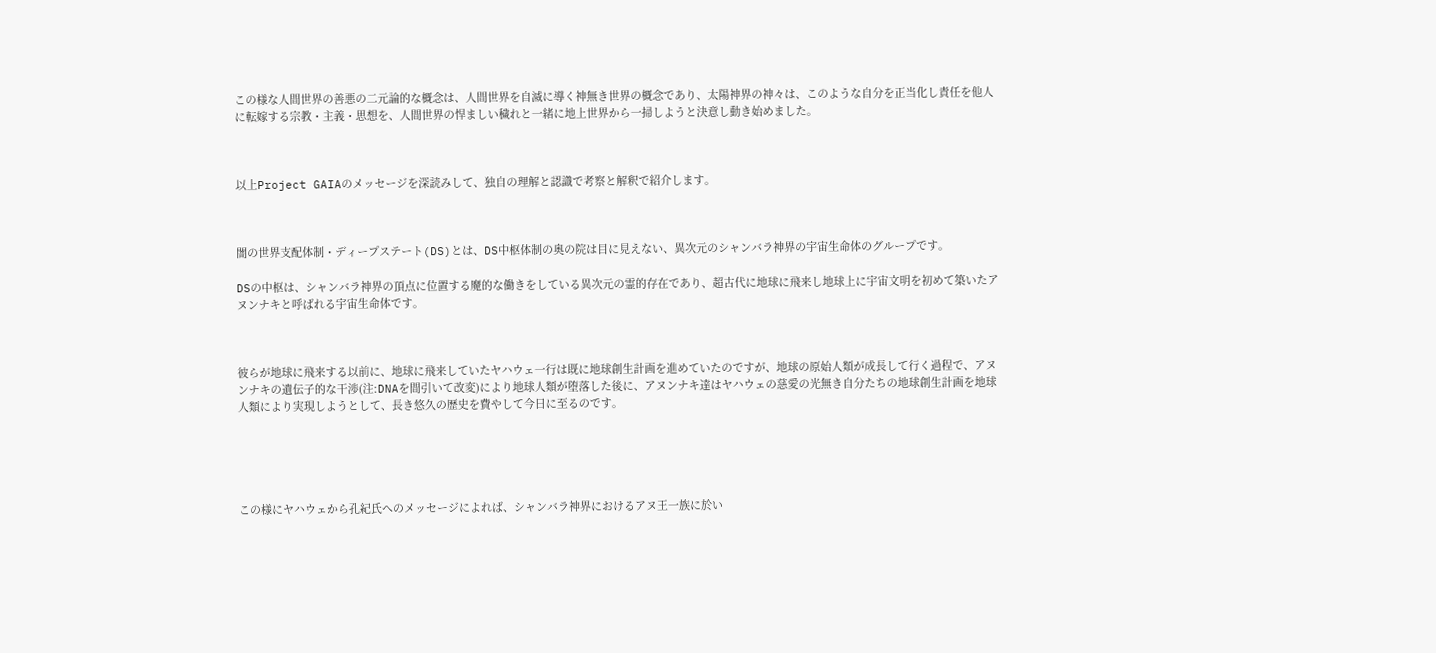この様な人間世界の善悪の二元論的な概念は、人間世界を自滅に導く神無き世界の概念であり、太陽神界の神々は、このような自分を正当化し責任を他人に転嫁する宗教・主義・思想を、人間世界の悍ましい穢れと一緒に地上世界から一掃しようと決意し動き始めました。



以上Project GAIAのメッセージを深読みして、独自の理解と認識で考察と解釈で紹介します。



闇の世界支配体制・ディープステート(DS)とは、DS中枢体制の奥の院は目に見えない、異次元のシャンバラ神界の宇宙生命体のグループです。

DSの中枢は、シャンバラ神界の頂点に位置する魔的な働きをしている異次元の霊的存在であり、超古代に地球に飛来し地球上に宇宙文明を初めて築いたアヌンナキと呼ばれる宇宙生命体です。



彼らが地球に飛来する以前に、地球に飛来していたヤハウェ一行は既に地球創生計画を進めていたのですが、地球の原始人類が成長して行く過程で、アヌンナキの遺伝子的な干渉(注:DNAを間引いて改変)により地球人類が堕落した後に、アヌンナキ達はヤハウェの慈愛の光無き自分たちの地球創生計画を地球人類により実現しようとして、長き悠久の歴史を費やして今日に至るのです。





この様にヤハウェから孔紀氏へのメッセージによれば、シャンバラ神界におけるアヌ王一族に於い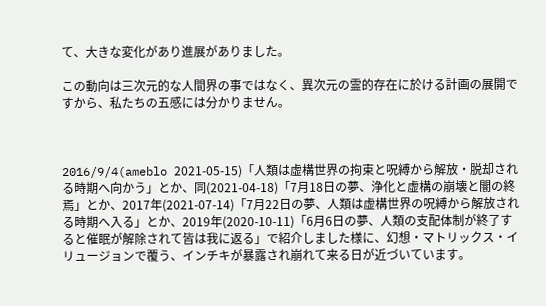て、大きな変化があり進展がありました。

この動向は三次元的な人間界の事ではなく、異次元の霊的存在に於ける計画の展開ですから、私たちの五感には分かりません。



2016/9/4(ameblo 2021-05-15)「人類は虚構世界の拘束と呪縛から解放・脱却される時期へ向かう」とか、同(2021-04-18)「7月18日の夢、浄化と虚構の崩壊と闇の終焉」とか、2017年(2021-07-14)「7月22日の夢、人類は虚構世界の呪縛から解放される時期へ入る」とか、2019年(2020-10-11)「6月6日の夢、人類の支配体制が終了すると催眠が解除されて皆は我に返る」で紹介しました様に、幻想・マトリックス・イリュージョンで覆う、インチキが暴露され崩れて来る日が近づいています。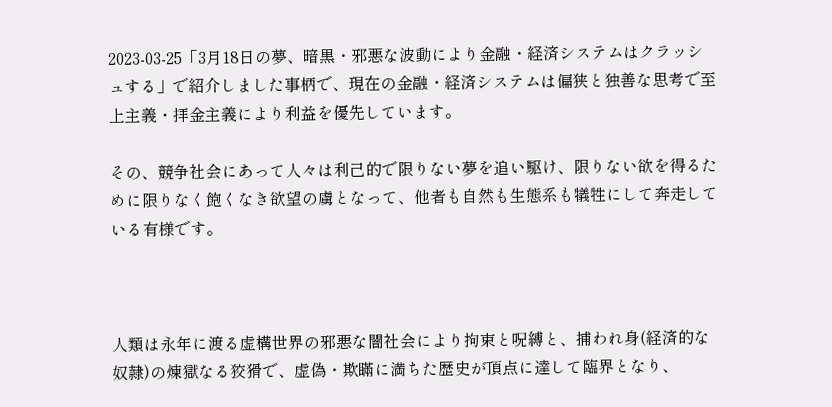2023-03-25「3月18日の夢、暗黒・邪悪な波動により金融・経済システムはクラッシュする」で紹介しました事柄で、現在の金融・経済システムは偏狭と独善な思考で至上主義・拝金主義により利益を優先しています。

その、競争社会にあって人々は利己的で限りない夢を追い駆け、限りない欲を得るために限りなく飽くなき欲望の虜となって、他者も自然も生態系も犠牲にして奔走している有様です。



人類は永年に渡る虚構世界の邪悪な闇社会により拘束と呪縛と、捕われ身(経済的な奴隷)の煉獄なる狡猾で、虚偽・欺瞞に満ちた歴史が頂点に達して臨界となり、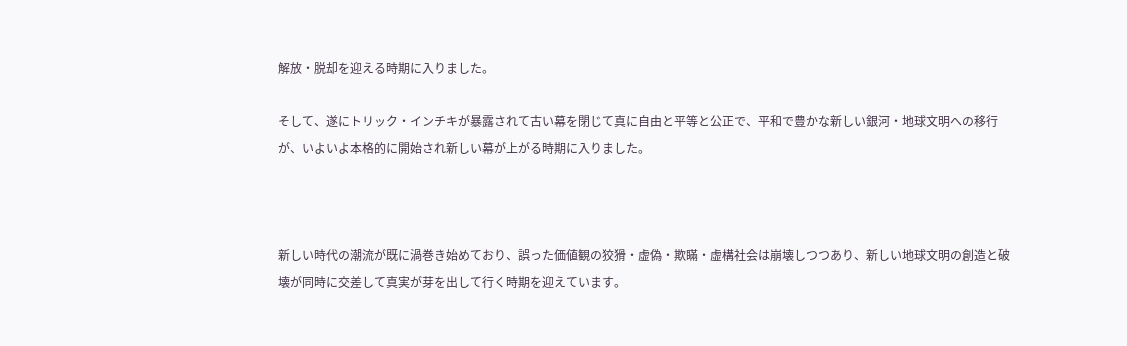解放・脱却を迎える時期に入りました。

そして、遂にトリック・インチキが暴露されて古い幕を閉じて真に自由と平等と公正で、平和で豊かな新しい銀河・地球文明への移行が、いよいよ本格的に開始され新しい幕が上がる時期に入りました。



新しい時代の潮流が既に渦巻き始めており、誤った価値観の狡猾・虚偽・欺瞞・虚構社会は崩壊しつつあり、新しい地球文明の創造と破壊が同時に交差して真実が芽を出して行く時期を迎えています。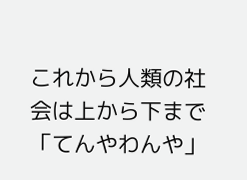これから人類の社会は上から下まで「てんやわんや」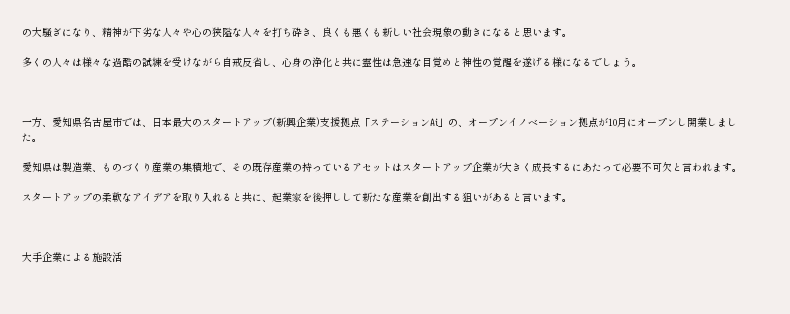の大騒ぎになり、精神が下劣な人々や心の狭隘な人々を打ち砕き、良くも悪くも新しい社会現象の動きになると思います。

多くの人々は様々な過酷の試練を受けながら自戒反省し、心身の浄化と共に霊性は急速な目覚めと神性の覚醒を遂げる様になるでしょう。



一方、愛知県名古屋市では、日本最大のスタートアップ(新興企業)支援拠点「ステーションAi」の、オープンイノベーション拠点が10月にオープンし開業しました。

愛知県は製造業、ものづくり産業の集積地で、その既存産業の持っているアセットはスタートアップ企業が大きく成長するにあたって必要不可欠と言われます。

スタートアップの柔軟なアイデアを取り入れると共に、起業家を後押しして新たな産業を創出する狙いがあると言います。



大手企業による施設活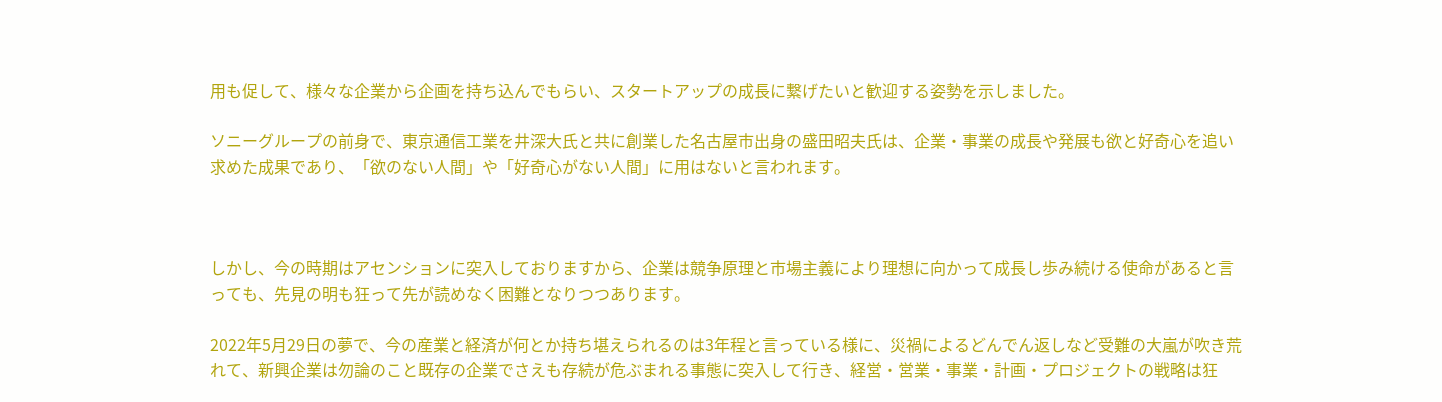用も促して、様々な企業から企画を持ち込んでもらい、スタートアップの成長に繋げたいと歓迎する姿勢を示しました。

ソニーグループの前身で、東京通信工業を井深大氏と共に創業した名古屋市出身の盛田昭夫氏は、企業・事業の成長や発展も欲と好奇心を追い求めた成果であり、「欲のない人間」や「好奇心がない人間」に用はないと言われます。



しかし、今の時期はアセンションに突入しておりますから、企業は競争原理と市場主義により理想に向かって成長し歩み続ける使命があると言っても、先見の明も狂って先が読めなく困難となりつつあります。

2022年5月29日の夢で、今の産業と経済が何とか持ち堪えられるのは3年程と言っている様に、災禍によるどんでん返しなど受難の大嵐が吹き荒れて、新興企業は勿論のこと既存の企業でさえも存続が危ぶまれる事態に突入して行き、経営・営業・事業・計画・プロジェクトの戦略は狂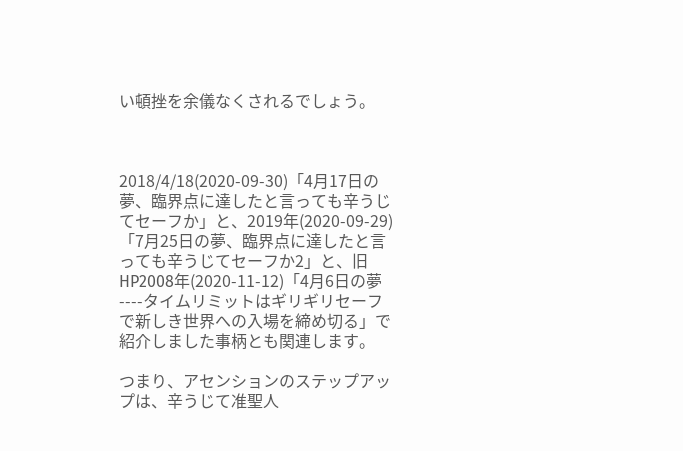い頓挫を余儀なくされるでしょう。



2018/4/18(2020-09-30)「4月17日の夢、臨界点に達したと言っても辛うじてセーフか」と、2019年(2020-09-29)「7月25日の夢、臨界点に達したと言っても辛うじてセーフか2」と、旧HP2008年(2020-11-12)「4月6日の夢----タイムリミットはギリギリセーフで新しき世界への入場を締め切る」で紹介しました事柄とも関連します。

つまり、アセンションのステップアップは、辛うじて准聖人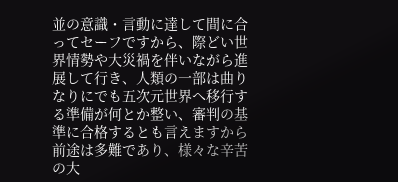並の意識・言動に達して間に合ってセーフですから、際どい世界情勢や大災禍を伴いながら進展して行き、人類の一部は曲りなりにでも五次元世界へ移行する準備が何とか整い、審判の基準に合格するとも言えますから前途は多難であり、様々な辛苦の大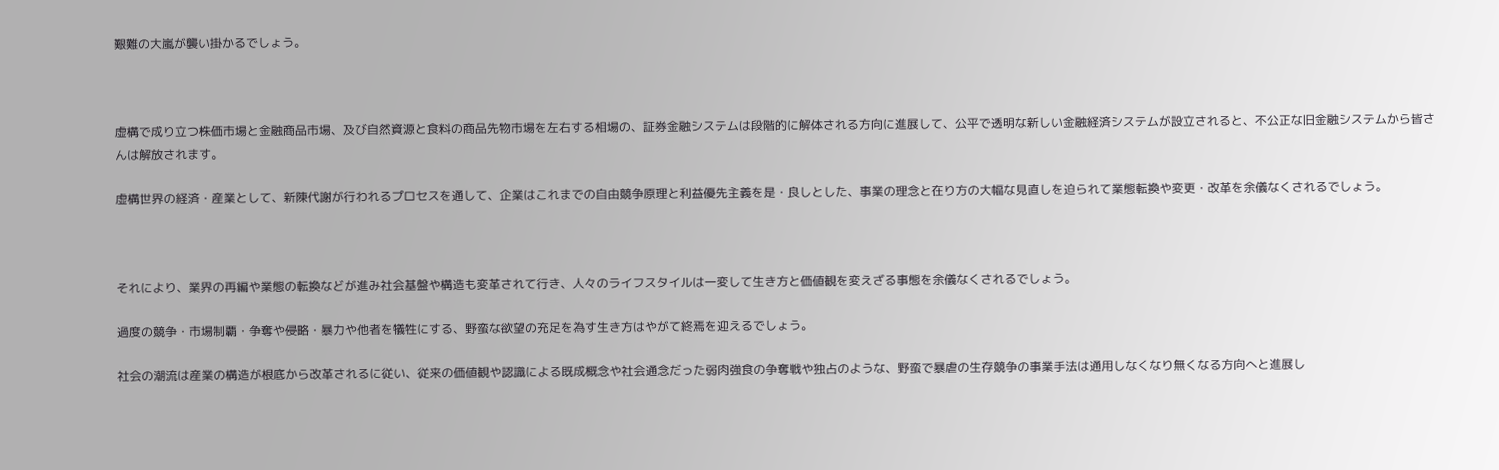艱難の大嵐が襲い掛かるでしょう。



虚構で成り立つ株価市場と金融商品市場、及び自然資源と食料の商品先物市場を左右する相場の、証券金融システムは段階的に解体される方向に進展して、公平で透明な新しい金融経済システムが設立されると、不公正な旧金融システムから皆さんは解放されます。

虚構世界の経済・産業として、新陳代謝が行われるプロセスを通して、企業はこれまでの自由競争原理と利益優先主義を是・良しとした、事業の理念と在り方の大幅な見直しを迫られて業態転換や変更・改革を余儀なくされるでしょう。



それにより、業界の再編や業態の転換などが進み社会基盤や構造も変革されて行き、人々のライフスタイルは一変して生き方と価値観を変えざる事態を余儀なくされるでしょう。

過度の競争・市場制覇・争奪や侵略・暴力や他者を犠牲にする、野蛮な欲望の充足を為す生き方はやがて終焉を迎えるでしょう。

社会の潮流は産業の構造が根底から改革されるに従い、従来の価値観や認識による既成概念や社会通念だった弱肉強食の争奪戦や独占のような、野蛮で暴虐の生存競争の事業手法は通用しなくなり無くなる方向へと進展し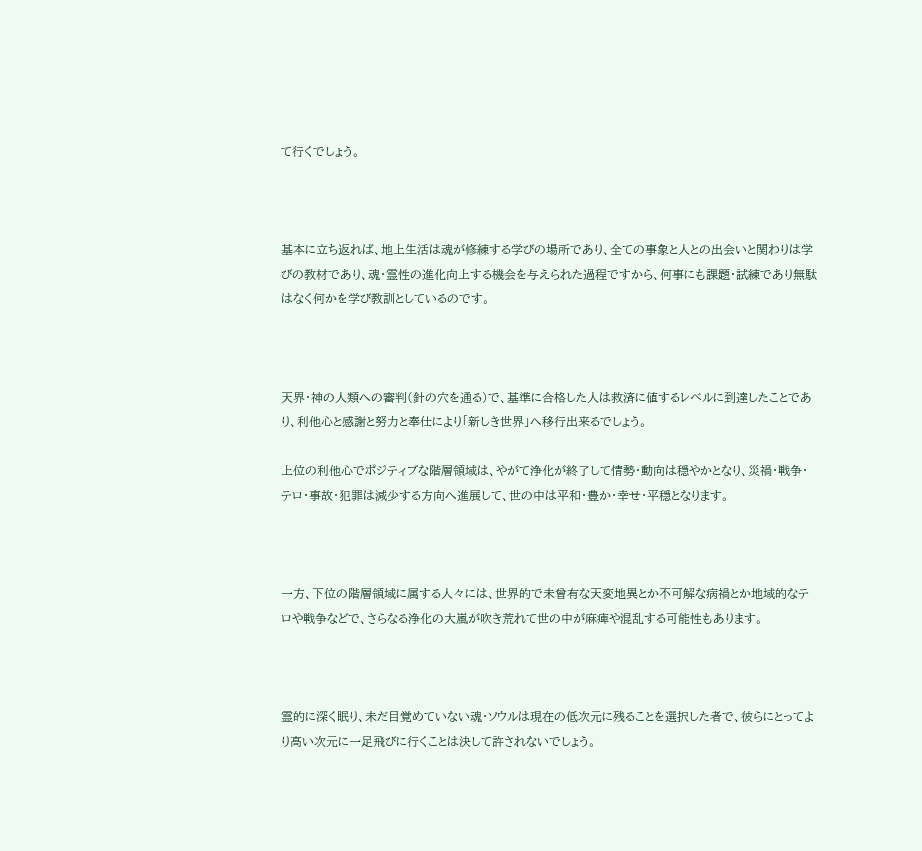て行くでしょう。



基本に立ち返れば、地上生活は魂が修練する学びの場所であり、全ての事象と人との出会いと関わりは学びの教材であり、魂・霊性の進化向上する機会を与えられた過程ですから、何事にも課題・試練であり無駄はなく何かを学び教訓としているのです。



天界・神の人類への審判(針の穴を通る)で、基準に合格した人は救済に値するレベルに到達したことであり、利他心と感謝と努力と奉仕により「新しき世界」へ移行出来るでしょう。

上位の利他心でポジティブな階層領域は、やがて浄化が終了して情勢・動向は穏やかとなり、災禍・戦争・テロ・事故・犯罪は減少する方向へ進展して、世の中は平和・豊か・幸せ・平穏となります。



一方、下位の階層領域に属する人々には、世界的で未曾有な天変地異とか不可解な病禍とか地域的なテロや戦争などで、さらなる浄化の大嵐が吹き荒れて世の中が麻痺や混乱する可能性もあります。



霊的に深く眠り、未だ目覚めていない魂・ソウルは現在の低次元に残ることを選択した者で、彼らにとってより高い次元に一足飛びに行くことは決して許されないでしょう。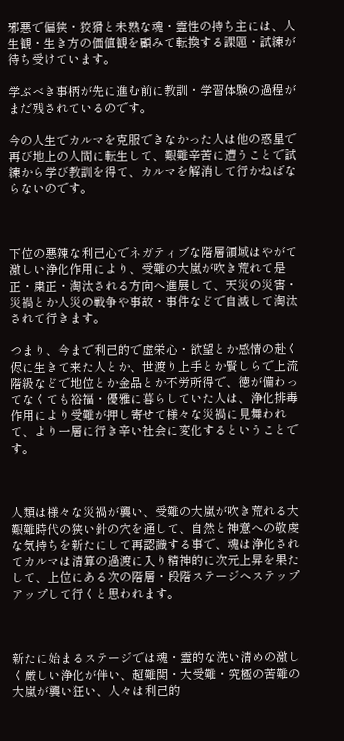邪悪で偏狭・狡猾と未熟な魂・霊性の持ち主には、人生観・生き方の価値観を顧みて転換する課題・試練が待ち受けています。

学ぶべき事柄が先に進む前に教訓・学習体験の過程がまだ残されているのです。

今の人生でカルマを克服できなかった人は他の惑星で再び地上の人間に転生して、艱難辛苦に遭うことで試練から学び教訓を得て、カルマを解消して行かねばならないのです。



下位の悪辣な利己心でネガティブな階層領域はやがて激しい浄化作用により、受難の大嵐が吹き荒れて是正・粛正・淘汰される方向へ進展して、天災の災害・災禍とか人災の戦争や事故・事件などで自滅して淘汰されて行きます。

つまり、今まで利己的で虚栄心・欲望とか感情の赴く侭に生きて来た人とか、世渡り上手とか賢しらで上流階級などで地位とか金品とか不労所得で、徳が備わってなくても裕福・優雅に暮らしていた人は、浄化排毒作用により受難が押し寄せて様々な災禍に見舞われて、より一層に行き辛い社会に変化するということです。



人類は様々な災禍が襲い、受難の大嵐が吹き荒れる大艱難時代の狭い針の穴を通して、自然と神意への敬虔な気持ちを新たにして再認識する事で、魂は浄化されてカルマは清算の過渡に入り精神的に次元上昇を果たして、上位にある次の階層・段階ステージへステップアップして行くと思われます。



新たに始まるステージでは魂・霊的な洗い清めの激しく厳しい浄化が伴い、超難関・大受難・究極の苦難の大嵐が襲い狂い、人々は利己的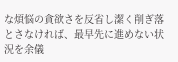な煩悩の貪欲さを反省し潔く削ぎ落とさなければ、最早先に進めない状況を余儀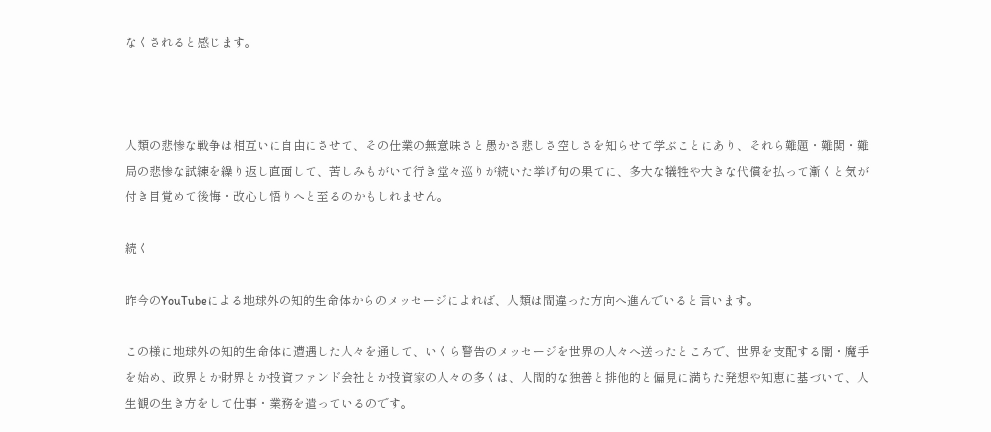なくされると感じます。



人類の悲惨な戦争は相互いに自由にさせて、その仕業の無意味さと愚かさ悲しさ空しさを知らせて学ぶことにあり、それら難題・難関・難局の悲惨な試練を繰り返し直面して、苦しみもがいて行き堂々巡りが続いた挙げ句の果てに、多大な犠牲や大きな代償を払って漸くと気が付き目覚めて後悔・改心し悟りへと至るのかもしれません。

続く

昨今のYouTubeによる地球外の知的生命体からのメッセージによれば、人類は間違った方向へ進んでいると言います。

この様に地球外の知的生命体に遭遇した人々を通して、いくら警告のメッセージを世界の人々へ送ったところで、世界を支配する闇・魔手を始め、政界とか財界とか投資ファンド会社とか投資家の人々の多くは、人間的な独善と排他的と偏見に満ちた発想や知恵に基づいて、人生観の生き方をして仕事・業務を遣っているのです。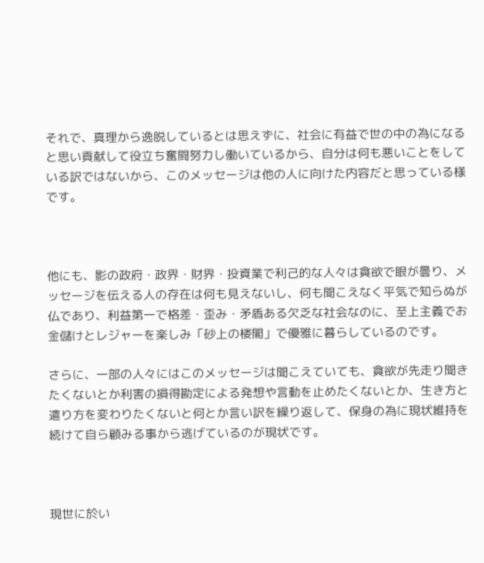それで、真理から逸脱しているとは思えずに、社会に有益で世の中の為になると思い貢献して役立ち奮闘努力し働いているから、自分は何も悪いことをしている訳ではないから、このメッセージは他の人に向けた内容だと思っている様です。



他にも、影の政府・政界・財界・投資業で利己的な人々は貪欲で眼が曇り、メッセージを伝える人の存在は何も見えないし、何も聞こえなく平気で知らぬが仏であり、利益第一で格差・歪み・矛盾ある欠乏な社会なのに、至上主義でお金儲けとレジャーを楽しみ「砂上の楼閣」で優雅に暮らしているのです。

さらに、一部の人々にはこのメッセージは聞こえていても、貪欲が先走り聞きたくないとか利害の損得勘定による発想や言動を止めたくないとか、生き方と遣り方を変わりたくないと何とか言い訳を繰り返して、保身の為に現状維持を続けて自ら顧みる事から逃げているのが現状です。



現世に於い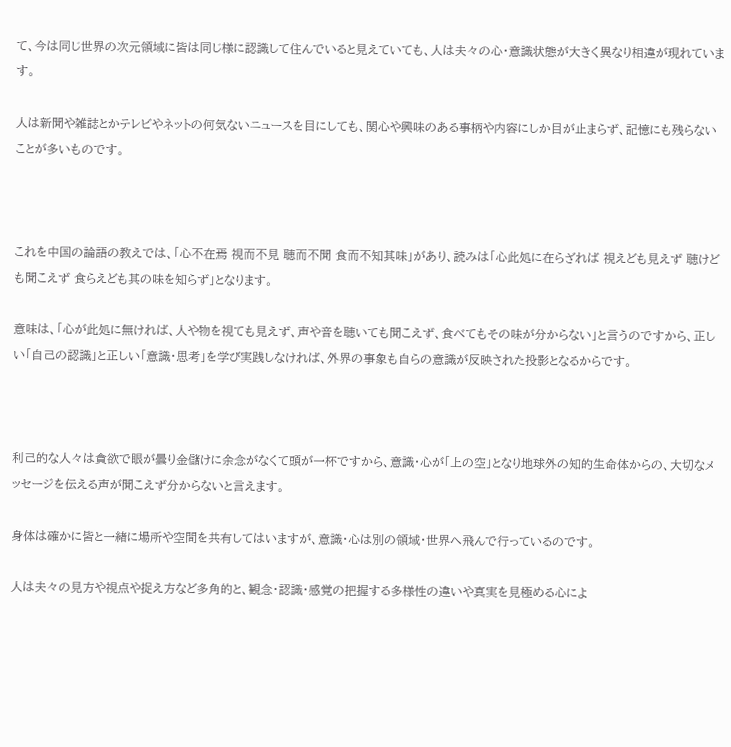て、今は同じ世界の次元領域に皆は同じ様に認識して住んでいると見えていても、人は夫々の心・意識状態が大きく異なり相違が現れています。

人は新聞や雑誌とかテレビやネットの何気ないニュースを目にしても、関心や興味のある事柄や内容にしか目が止まらず、記憶にも残らないことが多いものです。



これを中国の論語の教えでは、「心不在焉 視而不見 聴而不聞 食而不知其味」があり、読みは「心此処に在らざれば 視えども見えず 聴けども聞こえず 食らえども其の味を知らず」となります。

意味は、「心が此処に無ければ、人や物を視ても見えず、声や音を聴いても聞こえず、食べてもその味が分からない」と言うのですから、正しい「自己の認識」と正しい「意識・思考」を学び実践しなければ、外界の事象も自らの意識が反映された投影となるからです。



利己的な人々は貪欲で眼が曇り金儲けに余念がなくて頭が一杯ですから、意識・心が「上の空」となり地球外の知的生命体からの、大切なメッセージを伝える声が聞こえず分からないと言えます。

身体は確かに皆と一緒に場所や空間を共有してはいますが、意識・心は別の領域・世界へ飛んで行っているのです。

人は夫々の見方や視点や捉え方など多角的と、観念・認識・感覚の把握する多様性の違いや真実を見極める心によ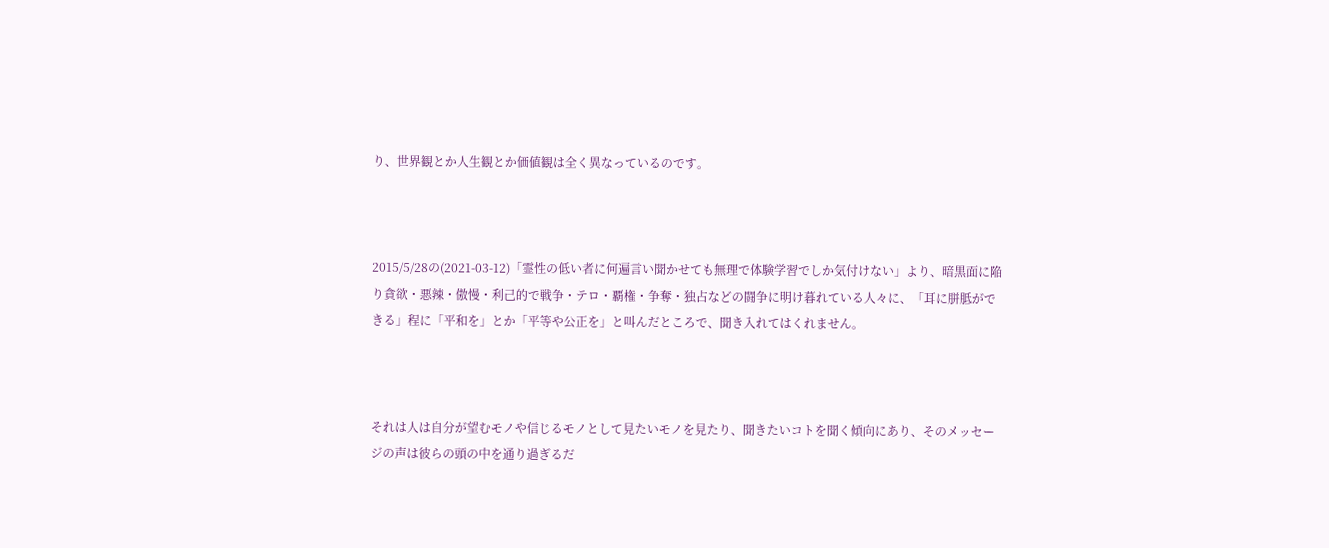り、世界観とか人生観とか価値観は全く異なっているのです。



2015/5/28の(2021-03-12)「霊性の低い者に何遍言い聞かせても無理で体験学習でしか気付けない」より、暗黒面に陥り貪欲・悪辣・傲慢・利己的で戦争・テロ・覇権・争奪・独占などの闘争に明け暮れている人々に、「耳に胼胝ができる」程に「平和を」とか「平等や公正を」と叫んだところで、聞き入れてはくれません。



それは人は自分が望むモノや信じるモノとして見たいモノを見たり、聞きたいコトを聞く傾向にあり、そのメッセージの声は彼らの頭の中を通り過ぎるだ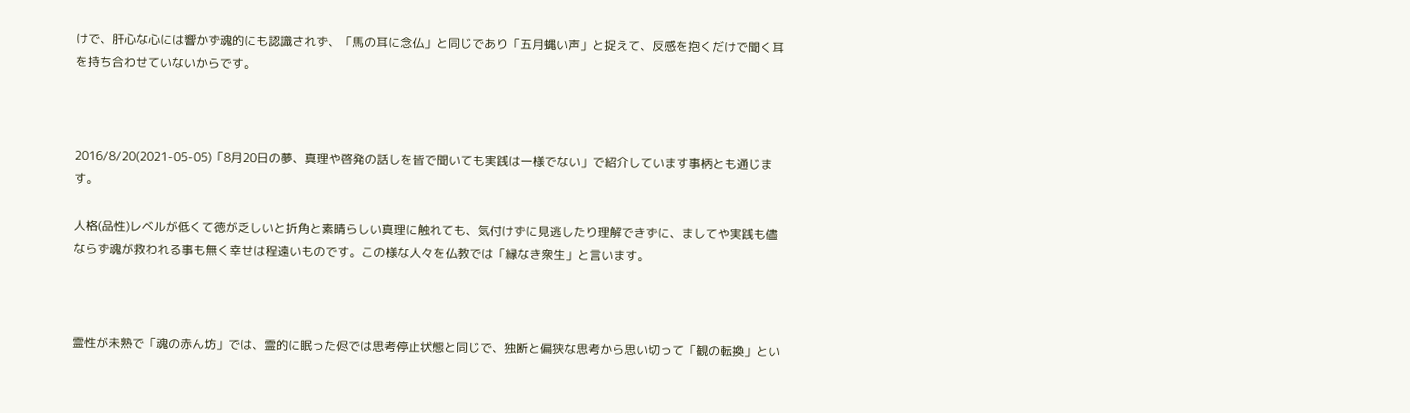けで、肝心な心には響かず魂的にも認識されず、「馬の耳に念仏」と同じであり「五月蝿い声」と捉えて、反感を抱くだけで聞く耳を持ち合わせていないからです。



2016/8/20(2021-05-05)「8月20日の夢、真理や啓発の話しを皆で聞いても実践は一様でない」で紹介しています事柄とも通じます。

人格(品性)レベルが低くて徳が乏しいと折角と素晴らしい真理に触れても、気付けずに見逃したり理解できずに、ましてや実践も儘ならず魂が救われる事も無く幸せは程遠いものです。この様な人々を仏教では「縁なき衆生」と言います。



霊性が未熟で「魂の赤ん坊」では、霊的に眠った侭では思考停止状態と同じで、独断と偏狭な思考から思い切って「観の転換」とい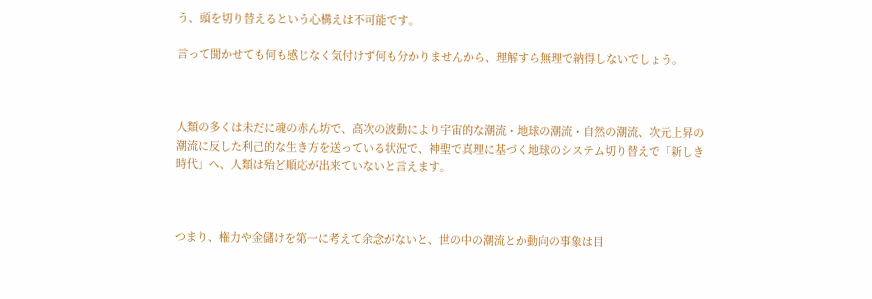う、頭を切り替えるという心構えは不可能です。

言って聞かせても何も感じなく気付けず何も分かりませんから、理解すら無理で納得しないでしょう。



人類の多くは未だに魂の赤ん坊で、高次の波動により宇宙的な潮流・地球の潮流・自然の潮流、次元上昇の潮流に反した利己的な生き方を送っている状況で、神聖で真理に基づく地球のシステム切り替えで「新しき時代」へ、人類は殆ど順応が出来ていないと言えます。



つまり、権力や金儲けを第一に考えて余念がないと、世の中の潮流とか動向の事象は目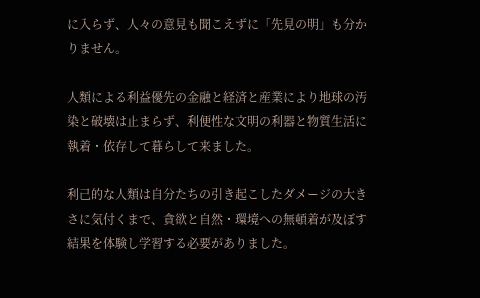に入らず、人々の意見も聞こえずに「先見の明」も分かりません。

人類による利益優先の金融と経済と産業により地球の汚染と破壊は止まらず、利便性な文明の利器と物質生活に執着・依存して暮らして来ました。

利己的な人類は自分たちの引き起こしたダメージの大きさに気付くまで、貪欲と自然・環境への無頓着が及ぼす結果を体験し学習する必要がありました。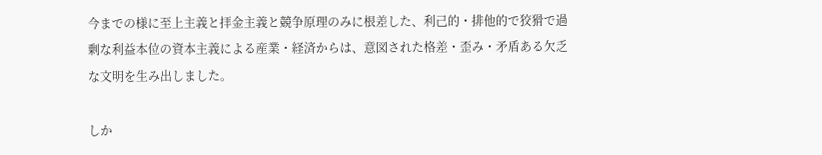今までの様に至上主義と拝金主義と競争原理のみに根差した、利己的・排他的で狡猾で過剰な利益本位の資本主義による産業・経済からは、意図された格差・歪み・矛盾ある欠乏な文明を生み出しました。

しか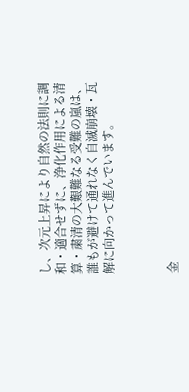し、次元上昇により自然の法則に調和・適合せずに、浄化作用による清算・粛清の大艱難なる受難の嵐は、誰もが避けて通れなく自滅崩壊・瓦解に向かって進んでいます。



金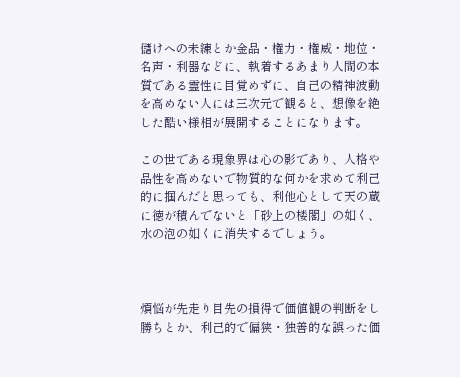儲けへの未練とか金品・権力・権威・地位・名声・利器などに、執着するあまり人間の本質である霊性に目覚めずに、自己の精神波動を高めない人には三次元で観ると、想像を絶した酷い様相が展開することになります。

この世である現象界は心の影であり、人格や品性を高めないで物質的な何かを求めて利己的に掴んだと思っても、利他心として天の蔵に徳が積んでないと「砂上の楼閣」の如く、水の泡の如くに消失するでしょう。



煩悩が先走り目先の損得で価値観の判断をし勝ちとか、利己的で偏狭・独善的な誤った価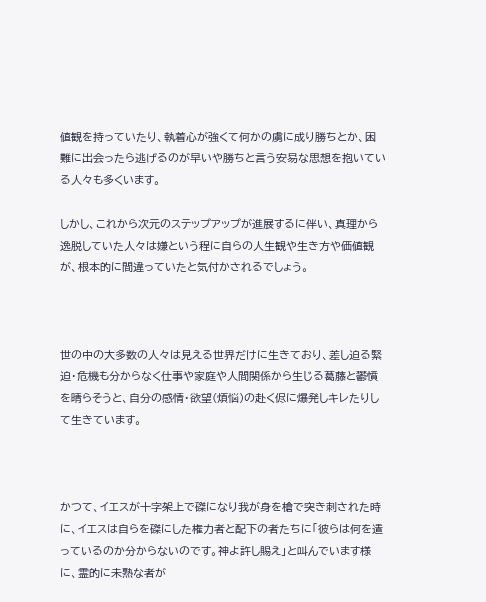値観を持っていたり、執着心が強くて何かの虜に成り勝ちとか、困難に出会ったら逃げるのが早いや勝ちと言う安易な思想を抱いている人々も多くいます。

しかし、これから次元のステップアップが進展するに伴い、真理から逸脱していた人々は嫌という程に自らの人生観や生き方や価値観が、根本的に間違っていたと気付かされるでしょう。



世の中の大多数の人々は見える世界だけに生きており、差し迫る緊迫・危機も分からなく仕事や家庭や人間関係から生じる葛藤と鬱憤を晴らそうと、自分の感情・欲望(煩悩)の赴く侭に爆発しキレたりして生きています。



かつて、イエスが十字架上で磔になり我が身を槍で突き刺された時に、イエスは自らを磔にした権力者と配下の者たちに「彼らは何を遣っているのか分からないのです。神よ許し賜え」と叫んでいます様に、霊的に未熟な者が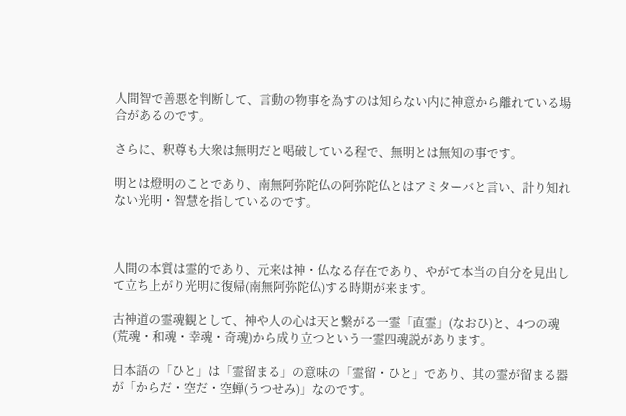人間智で善悪を判断して、言動の物事を為すのは知らない内に神意から離れている場合があるのです。

さらに、釈尊も大衆は無明だと喝破している程で、無明とは無知の事です。

明とは燈明のことであり、南無阿弥陀仏の阿弥陀仏とはアミターバと言い、計り知れない光明・智慧を指しているのです。



人間の本質は霊的であり、元来は神・仏なる存在であり、やがて本当の自分を見出して立ち上がり光明に復帰(南無阿弥陀仏)する時期が来ます。

古神道の霊魂観として、神や人の心は天と繋がる一霊「直霊」(なおひ)と、4つの魂(荒魂・和魂・幸魂・奇魂)から成り立つという一霊四魂説があります。

日本語の「ひと」は「霊留まる」の意味の「霊留・ひと」であり、其の霊が留まる器が「からだ・空だ・空蝉(うつせみ)」なのです。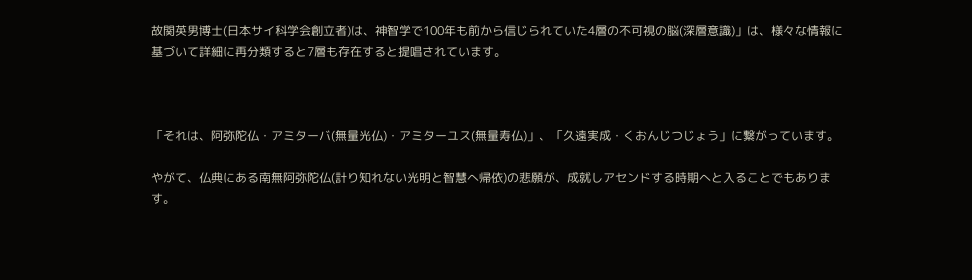故関英男博士(日本サイ科学会創立者)は、神智学で100年も前から信じられていた4層の不可視の脳(深層意識)」は、様々な情報に基づいて詳細に再分類すると7層も存在すると提唱されています。



「それは、阿弥陀仏・アミターバ(無量光仏)・アミターユス(無量寿仏)」、「久遠実成・くおんじつじょう」に繋がっています。

やがて、仏典にある南無阿弥陀仏(計り知れない光明と智慧へ帰依)の悲願が、成就しアセンドする時期へと入ることでもあります。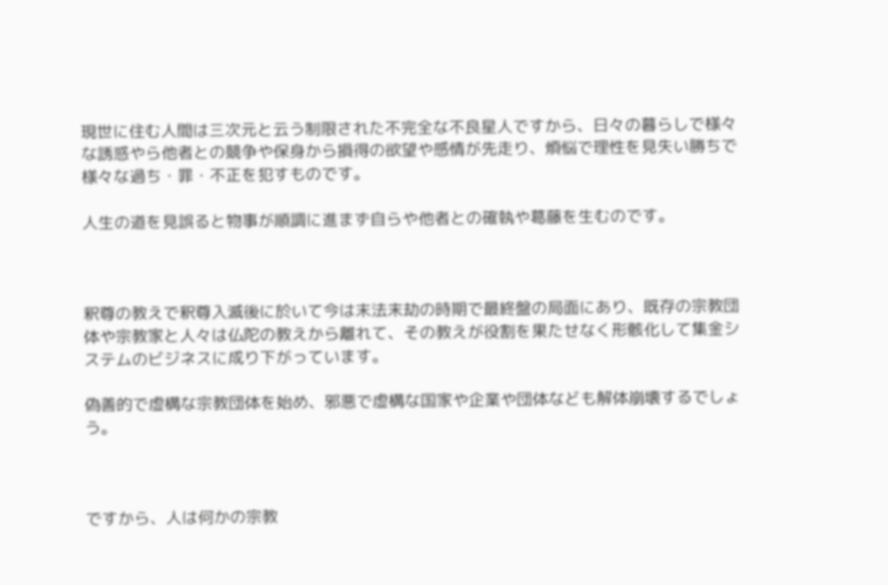現世に住む人間は三次元と云う制限された不完全な不良星人ですから、日々の暮らしで様々な誘惑やら他者との競争や保身から損得の欲望や感情が先走り、煩悩で理性を見失い勝ちで様々な過ち・罪・不正を犯すものです。

人生の道を見誤ると物事が順調に進まず自らや他者との確執や葛藤を生むのです。



釈尊の教えで釈尊入滅後に於いて今は末法末劫の時期で最終盤の局面にあり、既存の宗教団体や宗教家と人々は仏陀の教えから離れて、その教えが役割を果たせなく形骸化して集金システムのビジネスに成り下がっています。

偽善的で虚構な宗教団体を始め、邪悪で虚構な国家や企業や団体なども解体崩壊するでしょう。



ですから、人は何かの宗教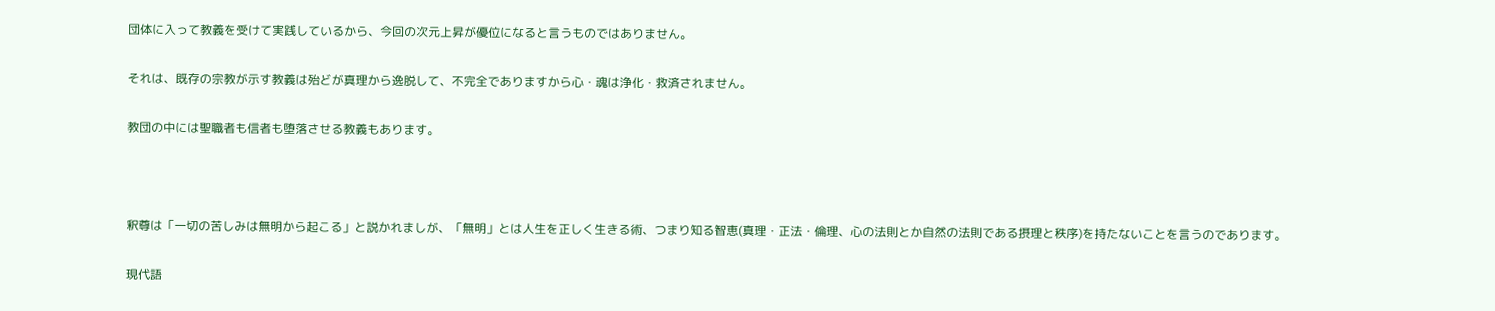団体に入って教義を受けて実践しているから、今回の次元上昇が優位になると言うものではありません。

それは、既存の宗教が示す教義は殆どが真理から逸脱して、不完全でありますから心・魂は浄化・救済されません。

教団の中には聖職者も信者も堕落させる教義もあります。



釈尊は「一切の苦しみは無明から起こる」と説かれましが、「無明」とは人生を正しく生きる術、つまり知る智恵(真理・正法・倫理、心の法則とか自然の法則である摂理と秩序)を持たないことを言うのであります。

現代語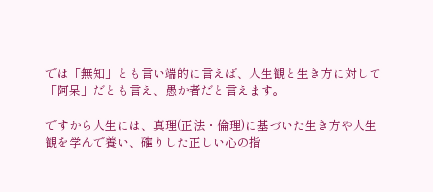では「無知」とも言い端的に言えば、人生観と生き方に対して「阿呆」だとも言え、愚か者だと言えます。

ですから人生には、真理(正法・倫理)に基づいた生き方や人生観を学んで養い、確りした正しい心の指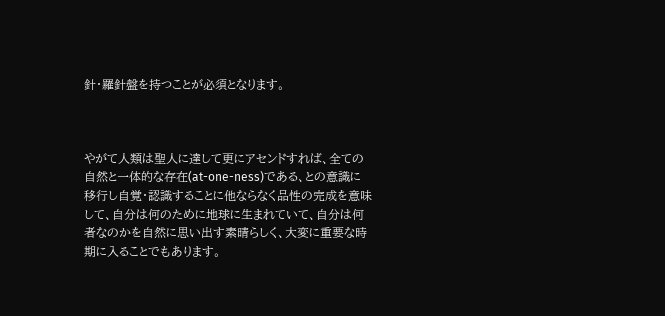針・羅針盤を持つことが必須となります。



やがて人類は聖人に達して更にアセンドすれば、全ての自然と一体的な存在(at-one-ness)である、との意識に移行し自覚・認識することに他ならなく品性の完成を意味して、自分は何のために地球に生まれていて、自分は何者なのかを自然に思い出す素晴らしく、大変に重要な時期に入ることでもあります。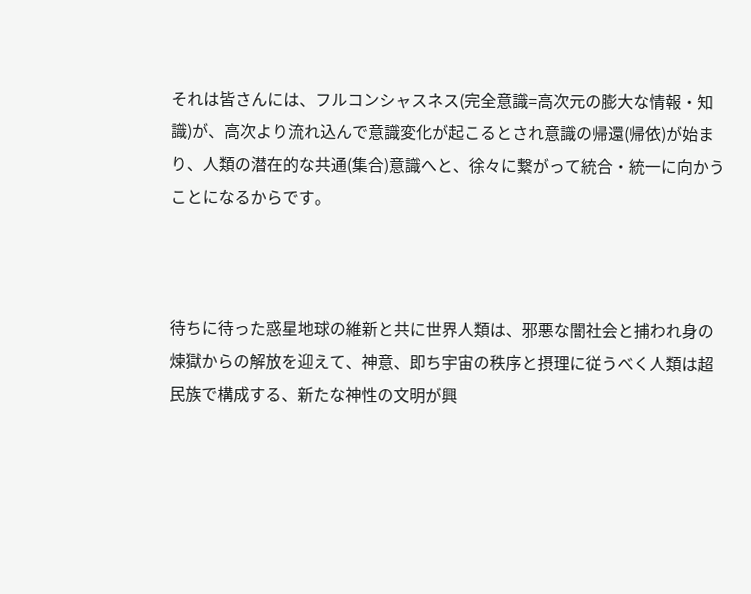それは皆さんには、フルコンシャスネス(完全意識=高次元の膨大な情報・知識)が、高次より流れ込んで意識変化が起こるとされ意識の帰還(帰依)が始まり、人類の潜在的な共通(集合)意識へと、徐々に繋がって統合・統一に向かうことになるからです。



待ちに待った惑星地球の維新と共に世界人類は、邪悪な闇社会と捕われ身の煉獄からの解放を迎えて、神意、即ち宇宙の秩序と摂理に従うべく人類は超民族で構成する、新たな神性の文明が興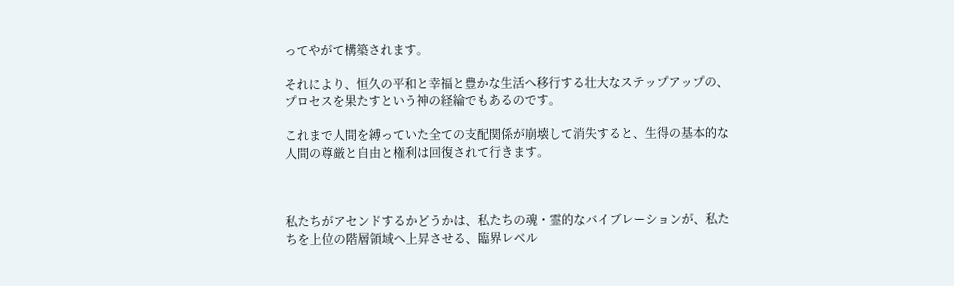ってやがて構築されます。

それにより、恒久の平和と幸福と豊かな生活へ移行する壮大なステップアップの、プロセスを果たすという神の経綸でもあるのです。

これまで人間を縛っていた全ての支配関係が崩壊して消失すると、生得の基本的な人間の尊厳と自由と権利は回復されて行きます。



私たちがアセンドするかどうかは、私たちの魂・霊的なバイブレーションが、私たちを上位の階層領域へ上昇させる、臨界レベル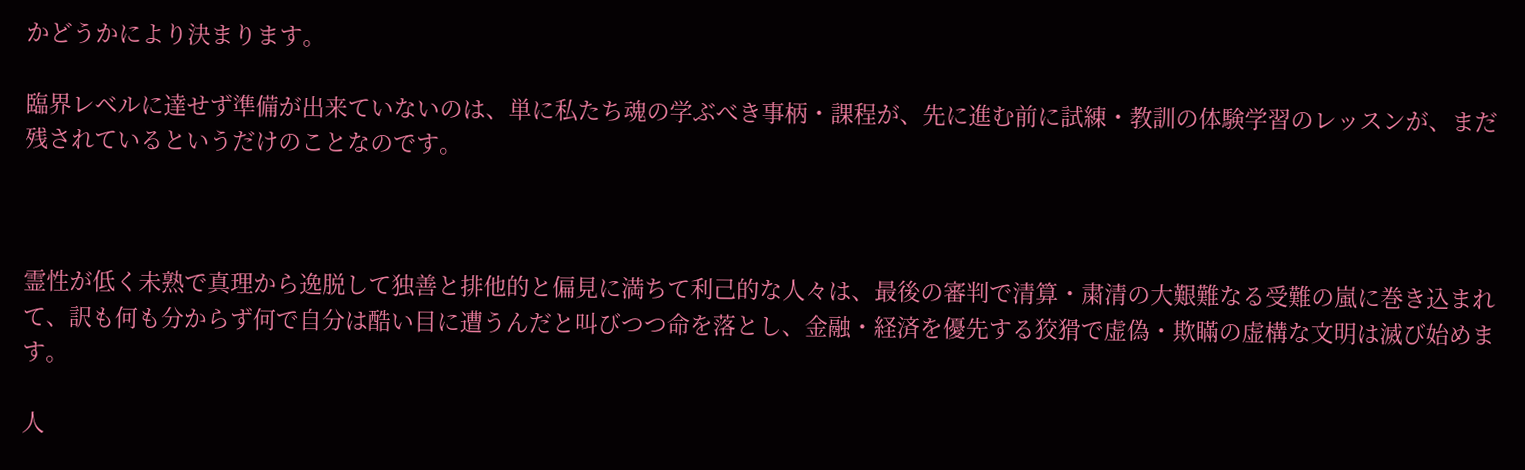かどうかにより決まります。

臨界レベルに達せず準備が出来ていないのは、単に私たち魂の学ぶべき事柄・課程が、先に進む前に試練・教訓の体験学習のレッスンが、まだ残されているというだけのことなのです。



霊性が低く未熟で真理から逸脱して独善と排他的と偏見に満ちて利己的な人々は、最後の審判で清算・粛清の大艱難なる受難の嵐に巻き込まれて、訳も何も分からず何で自分は酷い目に遭うんだと叫びつつ命を落とし、金融・経済を優先する狡猾で虚偽・欺瞞の虚構な文明は滅び始めます。

人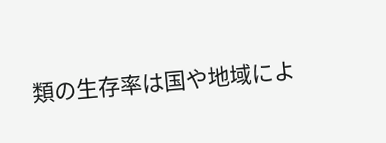類の生存率は国や地域によ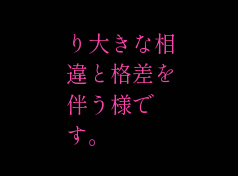り大きな相違と格差を伴う様です。